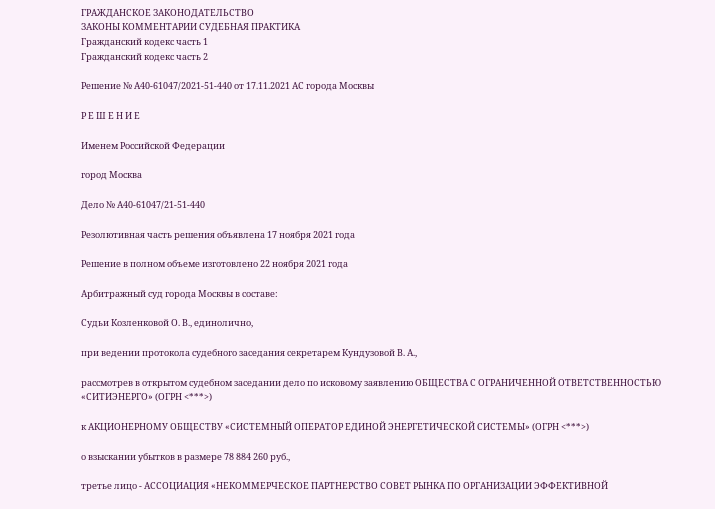ГРАЖДАНСКОЕ ЗАКОНОДАТЕЛЬСТВО
ЗАКОНЫ КОММЕНТАРИИ СУДЕБНАЯ ПРАКТИКА
Гражданский кодекс часть 1
Гражданский кодекс часть 2

Решение № А40-61047/2021-51-440 от 17.11.2021 АС города Москвы

Р Е Ш Е Н И Е

Именем Российской Федерации

город Москва

Дело № А40-61047/21-51-440

Резолютивная часть решения объявлена 17 ноября 2021 года

Решение в полном объеме изготовлено 22 ноября 2021 года

Арбитражный суд города Москвы в составе:

Судьи Козленковой О. В., единолично,

при ведении протокола судебного заседания секретарем Кундузовой В. А.,

рассмотрев в открытом судебном заседании дело по исковому заявлению ОБЩЕСТВА С ОГРАНИЧЕННОЙ ОТВЕТСТВЕННОСТЬЮ «СИТИЭНЕРГО» (ОГРН <***>)

к АКЦИОНЕРНОМУ ОБЩЕСТВУ «СИСТЕМНЫЙ ОПЕРАТОР ЕДИНОЙ ЭНЕРГЕТИЧЕСКОЙ СИСТЕМЫ» (ОГРН <***>)

о взыскании убытков в размере 78 884 260 руб.,

третье лицо - АССОЦИАЦИЯ «НЕКОММЕРЧЕСКОЕ ПАРТНЕРСТВО СОВЕТ РЫНКА ПО ОРГАНИЗАЦИИ ЭФФЕКТИВНОЙ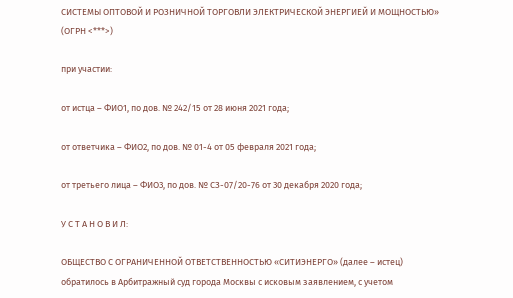СИСТЕМЫ ОПТОВОЙ И РОЗНИЧНОЙ ТОРГОВЛИ ЭЛЕКТРИЧЕСКОЙ ЭНЕРГИЕЙ И МОЩНОСТЬЮ» (ОГРН <***>)

при участии:

от истца – ФИО1, по дов. № 242/15 от 28 июня 2021 года;

от ответчика – ФИО2, по дов. № 01-4 от 05 февраля 2021 года;

от третьего лица – ФИО3, по дов. № СЗ-07/20-76 от 30 декабря 2020 года;

У С Т А Н О В И Л:

ОБЩЕСТВО С ОГРАНИЧЕННОЙ ОТВЕТСТВЕННОСТЬЮ «СИТИЭНЕРГО» (далее – истец) обратилось в Арбитражный суд города Москвы с исковым заявлением, с учетом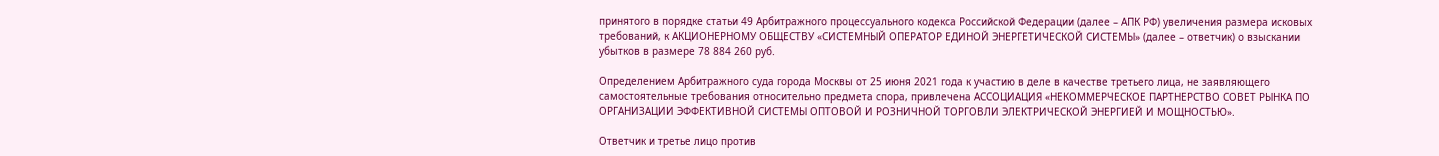принятого в порядке статьи 49 Арбитражного процессуального кодекса Российской Федерации (далее – АПК РФ) увеличения размера исковых требований, к АКЦИОНЕРНОМУ ОБЩЕСТВУ «СИСТЕМНЫЙ ОПЕРАТОР ЕДИНОЙ ЭНЕРГЕТИЧЕСКОЙ СИСТЕМЫ» (далее – ответчик) о взыскании убытков в размере 78 884 260 руб.

Определением Арбитражного суда города Москвы от 25 июня 2021 года к участию в деле в качестве третьего лица, не заявляющего самостоятельные требования относительно предмета спора, привлечена АССОЦИАЦИЯ «НЕКОММЕРЧЕСКОЕ ПАРТНЕРСТВО СОВЕТ РЫНКА ПО ОРГАНИЗАЦИИ ЭФФЕКТИВНОЙ СИСТЕМЫ ОПТОВОЙ И РОЗНИЧНОЙ ТОРГОВЛИ ЭЛЕКТРИЧЕСКОЙ ЭНЕРГИЕЙ И МОЩНОСТЬЮ».

Ответчик и третье лицо против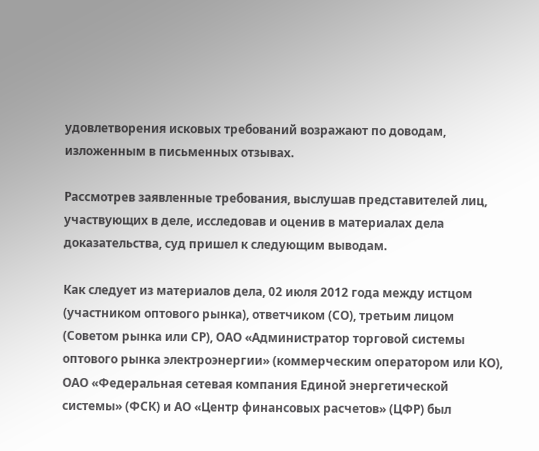удовлетворения исковых требований возражают по доводам, изложенным в письменных отзывах.

Рассмотрев заявленные требования, выслушав представителей лиц, участвующих в деле, исследовав и оценив в материалах дела доказательства, суд пришел к следующим выводам.

Как следует из материалов дела, 02 июля 2012 года между истцом (участником оптового рынка), ответчиком (СО), третьим лицом (Советом рынка или СР), ОАО «Администратор торговой системы оптового рынка электроэнергии» (коммерческим оператором или КО), ОАО «Федеральная сетевая компания Единой энергетической системы» (ФСК) и АО «Центр финансовых расчетов» (ЦФР) был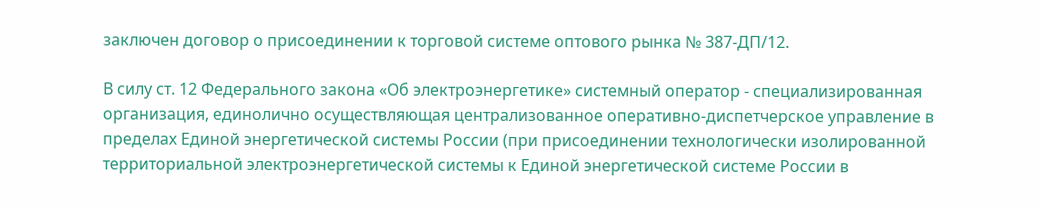заключен договор о присоединении к торговой системе оптового рынка № 387-ДП/12.

В силу ст. 12 Федерального закона «Об электроэнергетике» системный оператор - специализированная организация, единолично осуществляющая централизованное оперативно-диспетчерское управление в пределах Единой энергетической системы России (при присоединении технологически изолированной территориальной электроэнергетической системы к Единой энергетической системе России в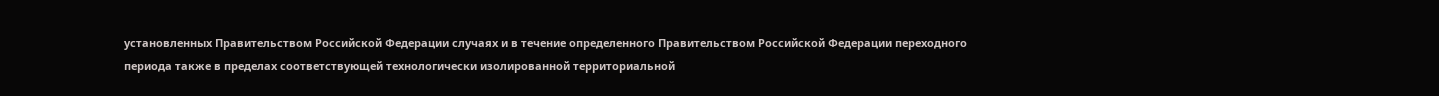установленных Правительством Российской Федерации случаях и в течение определенного Правительством Российской Федерации переходного периода также в пределах соответствующей технологически изолированной территориальной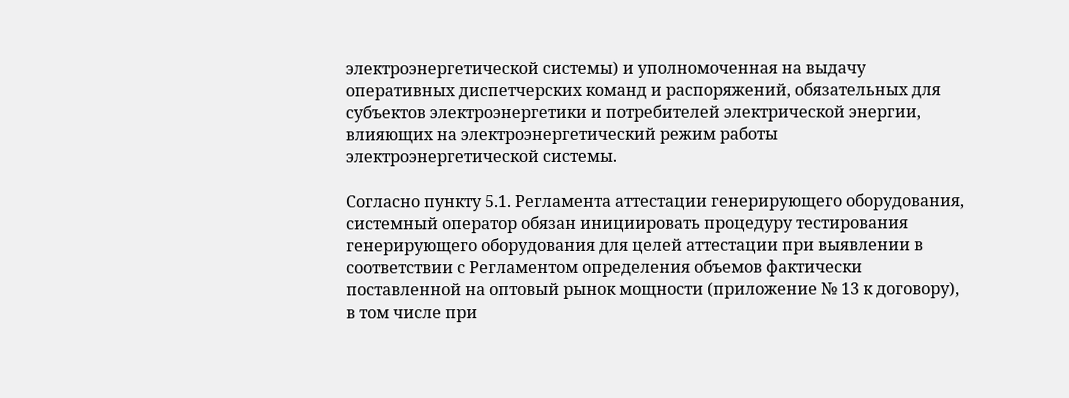электроэнергетической системы) и уполномоченная на выдачу оперативных диспетчерских команд и распоряжений, обязательных для субъектов электроэнергетики и потребителей электрической энергии, влияющих на электроэнергетический режим работы электроэнергетической системы.

Согласно пункту 5.1. Регламента аттестации генерирующего оборудования, системный оператор обязан инициировать процедуру тестирования генерирующего оборудования для целей аттестации при выявлении в соответствии с Регламентом определения объемов фактически поставленной на оптовый рынок мощности (приложение № 13 к договору), в том числе при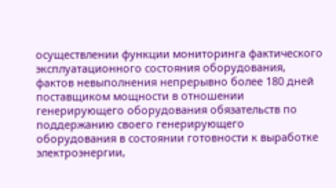осуществлении функции мониторинга фактического эксплуатационного состояния оборудования, фактов невыполнения непрерывно более 180 дней поставщиком мощности в отношении генерирующего оборудования обязательств по поддержанию своего генерирующего оборудования в состоянии готовности к выработке электроэнергии,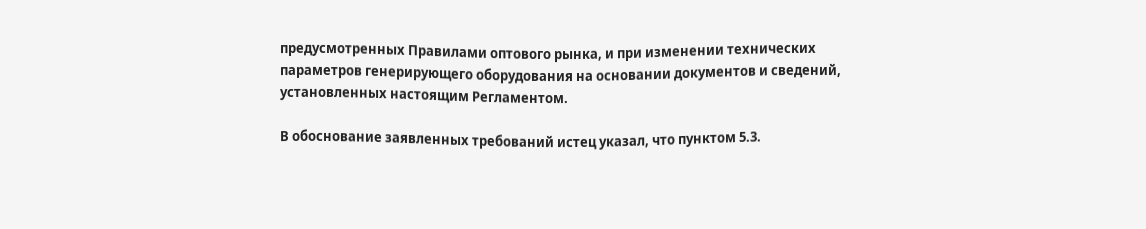предусмотренных Правилами оптового рынка, и при изменении технических параметров генерирующего оборудования на основании документов и сведений, установленных настоящим Регламентом.

В обоснование заявленных требований истец указал, что пунктом 5.3.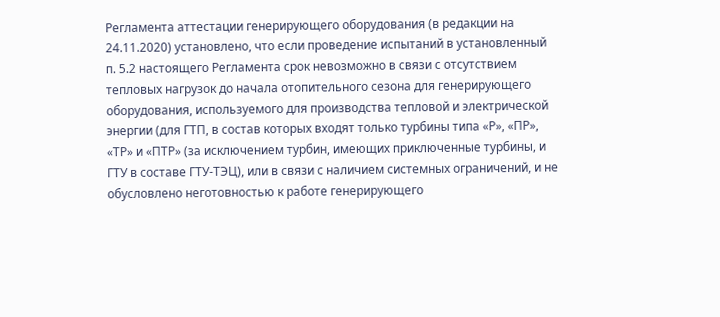Регламента аттестации генерирующего оборудования (в редакции на 24.11.2020) установлено, что если проведение испытаний в установленный п. 5.2 настоящего Регламента срок невозможно в связи с отсутствием тепловых нагрузок до начала отопительного сезона для генерирующего оборудования, используемого для производства тепловой и электрической энергии (для ГТП, в состав которых входят только турбины типа «Р», «ПР», «ТР» и «ПТР» (за исключением турбин, имеющих приключенные турбины, и ГТУ в составе ГТУ-ТЭЦ), или в связи с наличием системных ограничений, и не обусловлено неготовностью к работе генерирующего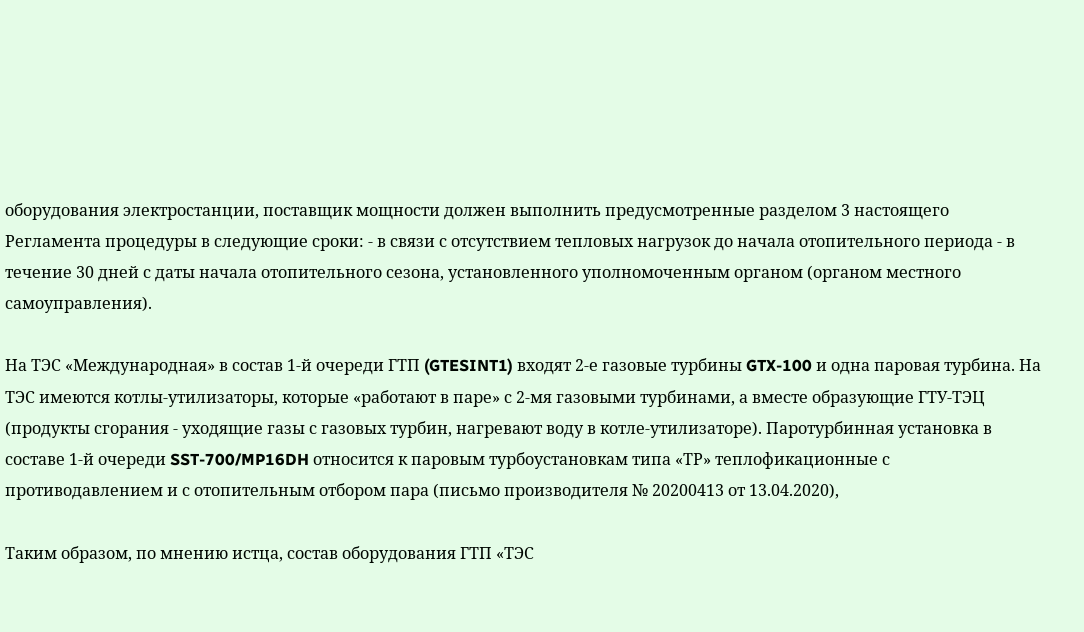оборудования электростанции, поставщик мощности должен выполнить предусмотренные разделом 3 настоящего Регламента процедуры в следующие сроки: - в связи с отсутствием тепловых нагрузок до начала отопительного периода - в течение 30 дней с даты начала отопительного сезона, установленного уполномоченным органом (органом местного самоуправления).

На ТЭС «Международная» в состав 1-й очереди ГТП (GTESINT1) входят 2-е газовые турбины GTX-100 и одна паровая турбина. На ТЭС имеются котлы-утилизаторы, которые «работают в паре» с 2-мя газовыми турбинами, а вместе образующие ГТУ-ТЭЦ (продукты сгорания - уходящие газы с газовых турбин, нагревают воду в котле-утилизаторе). Паротурбинная установка в составе 1-й очереди SST-700/MP16DH относится к паровым турбоустановкам типа «ТР» теплофикационные с противодавлением и с отопительным отбором пара (письмо производителя № 20200413 от 13.04.2020),

Таким образом, по мнению истца, состав оборудования ГТП «ТЭС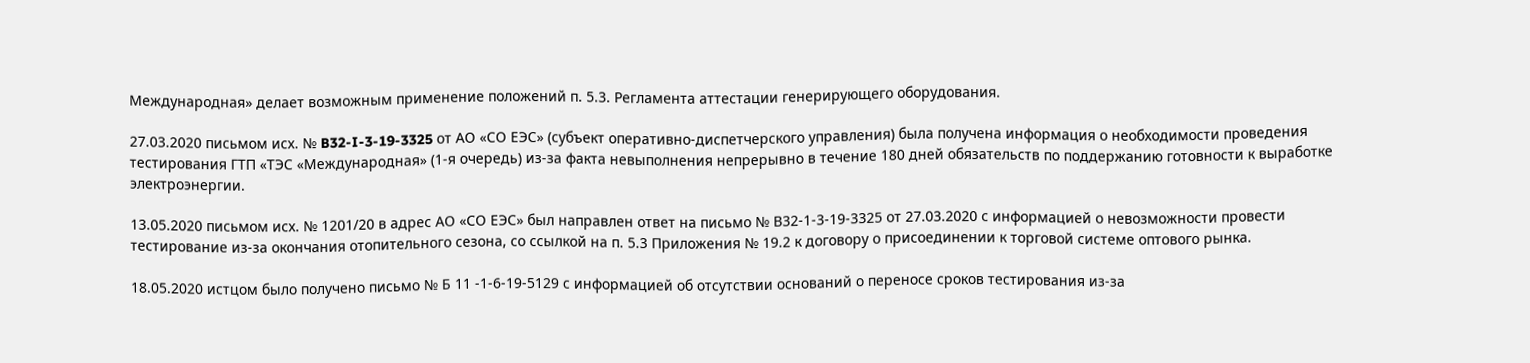Международная» делает возможным применение положений п. 5.3. Регламента аттестации генерирующего оборудования.

27.03.2020 письмом исх. № B32-I-3-19-3325 от АО «СО ЕЭС» (субъект оперативно-диспетчерского управления) была получена информация о необходимости проведения тестирования ГТП «ТЭС «Международная» (1-я очередь) из-за факта невыполнения непрерывно в течение 180 дней обязательств по поддержанию готовности к выработке электроэнергии.

13.05.2020 письмом исх. № 1201/20 в адрес АО «СО ЕЭС» был направлен ответ на письмо № В32-1-3-19-3325 от 27.03.2020 с информацией о невозможности провести тестирование из-за окончания отопительного сезона, со ссылкой на п. 5.3 Приложения № 19.2 к договору о присоединении к торговой системе оптового рынка.

18.05.2020 истцом было получено письмо № Б 11 -1-6-19-5129 с информацией об отсутствии оснований о переносе сроков тестирования из-за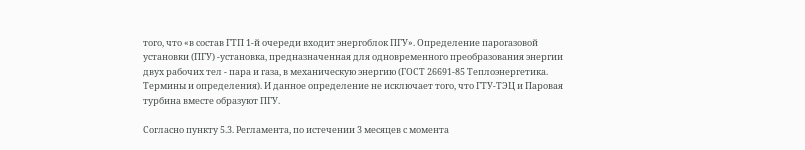того, что «в состав ГТП 1-й очереди входит энергоблок ПГУ». Определение парогазовой установки (ПГУ) -установка, предназначенная для одновременного преобразования энергии двух рабочих тел - пара и газа, в механическую энергию (ГОСТ 26691-85 Теплоэнергетика. Термины и определения). И данное определение не исключает того, что ГТУ-ТЭЦ и Паровая турбина вместе образуют ПГУ.

Согласно пункту 5.3. Регламента, по истечении 3 месяцев с момента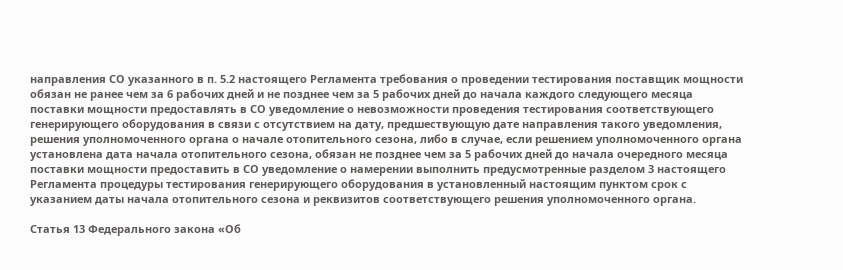направления СО указанного в п. 5.2 настоящего Регламента требования о проведении тестирования поставщик мощности обязан не ранее чем за 6 рабочих дней и не позднее чем за 5 рабочих дней до начала каждого следующего месяца поставки мощности предоставлять в СО уведомление о невозможности проведения тестирования соответствующего генерирующего оборудования в связи с отсутствием на дату, предшествующую дате направления такого уведомления, решения уполномоченного органа о начале отопительного сезона, либо в случае, если решением уполномоченного органа установлена дата начала отопительного сезона, обязан не позднее чем за 5 рабочих дней до начала очередного месяца поставки мощности предоставить в СО уведомление о намерении выполнить предусмотренные разделом 3 настоящего Регламента процедуры тестирования генерирующего оборудования в установленный настоящим пунктом срок с указанием даты начала отопительного сезона и реквизитов соответствующего решения уполномоченного органа.

Статья 13 Федерального закона «Об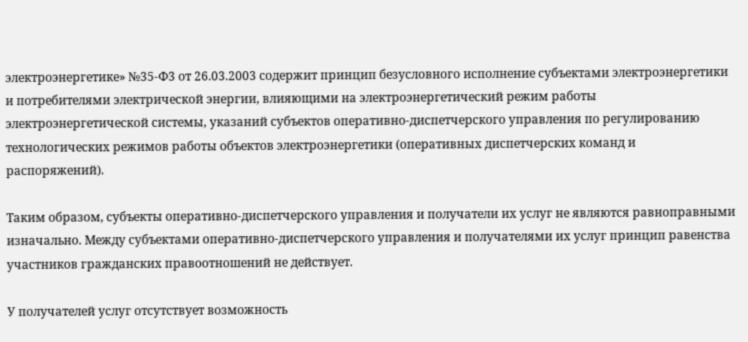электроэнергетике» №35-Ф3 от 26.03.2003 содержит принцип безусловного исполнение субъектами электроэнергетики и потребителями электрической энергии, влияющими на электроэнергетический режим работы электроэнергетической системы, указаний субъектов оперативно-диспетчерского управления по регулированию технологических режимов работы объектов электроэнергетики (оперативных диспетчерских команд и распоряжений).

Таким образом, субъекты оперативно-диспетчерского управления и получатели их услуг не являются равноправными изначально. Между субъектами оперативно-диспетчерского управления и получателями их услуг принцип равенства участников гражданских правоотношений не действует.

У получателей услуг отсутствует возможность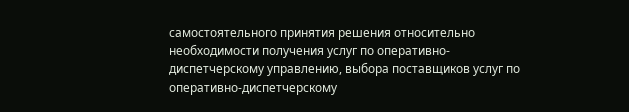самостоятельного принятия решения относительно необходимости получения услуг по оперативно-диспетчерскому управлению, выбора поставщиков услуг по оперативно-диспетчерскому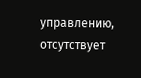управлению, отсутствует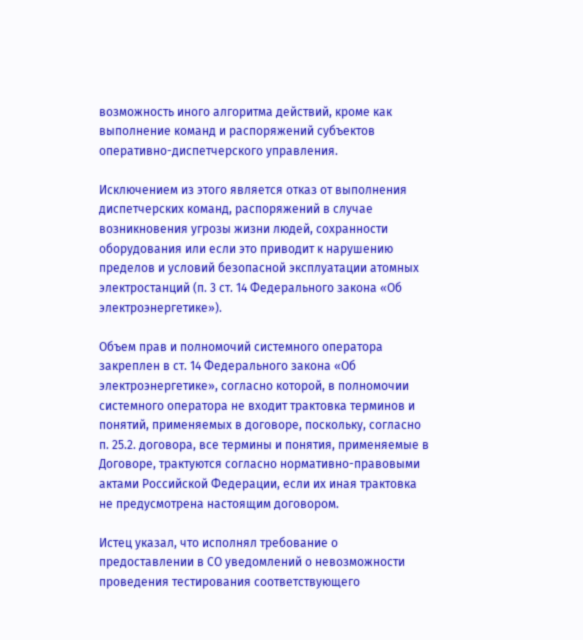возможность иного алгоритма действий, кроме как выполнение команд и распоряжений субъектов оперативно-диспетчерского управления.

Исключением из этого является отказ от выполнения диспетчерских команд, распоряжений в случае возникновения угрозы жизни людей, сохранности оборудования или если это приводит к нарушению пределов и условий безопасной эксплуатации атомных электростанций (п. 3 ст. 14 Федерального закона «Об электроэнергетике»).

Объем прав и полномочий системного оператора закреплен в ст. 14 Федерального закона «Об электроэнергетике», согласно которой, в полномочии системного оператора не входит трактовка терминов и понятий, применяемых в договоре, поскольку, согласно п. 25.2. договора, все термины и понятия, применяемые в Договоре, трактуются согласно нормативно-правовыми актами Российской Федерации, если их иная трактовка не предусмотрена настоящим договором.

Истец указал, что исполнял требование о предоставлении в СО уведомлений о невозможности проведения тестирования соответствующего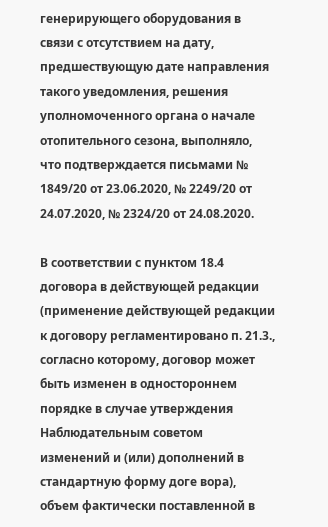генерирующего оборудования в связи с отсутствием на дату, предшествующую дате направления такого уведомления, решения уполномоченного органа о начале отопительного сезона, выполняло, что подтверждается письмами № 1849/20 от 23.06.2020, № 2249/20 от 24.07.2020, № 2324/20 от 24.08.2020.

В соответствии с пунктом 18.4 договора в действующей редакции (применение действующей редакции к договору регламентировано п. 21.3., согласно которому, договор может быть изменен в одностороннем порядке в случае утверждения Наблюдательным советом изменений и (или) дополнений в стандартную форму доге вора), объем фактически поставленной в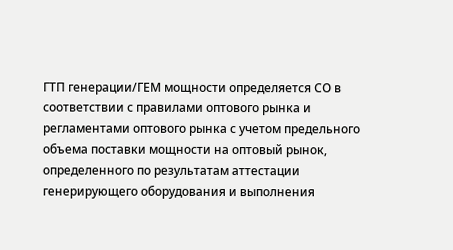ГТП генерации/ГЕМ мощности определяется СО в соответствии с правилами оптового рынка и регламентами оптового рынка с учетом предельного объема поставки мощности на оптовый рынок, определенного по результатам аттестации генерирующего оборудования и выполнения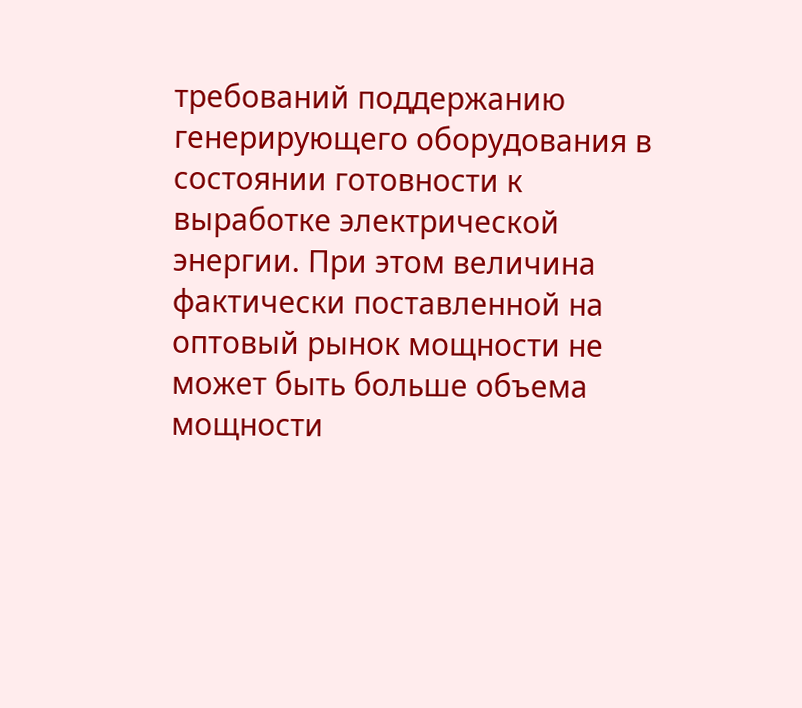требований поддержанию генерирующего оборудования в состоянии готовности к выработке электрической энергии. При этом величина фактически поставленной на оптовый рынок мощности не может быть больше объема мощности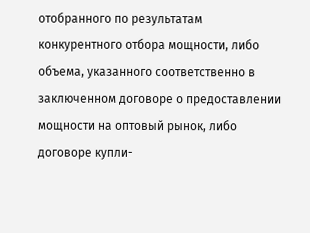отобранного по результатам конкурентного отбора мощности, либо объема, указанного соответственно в заключенном договоре о предоставлении мощности на оптовый рынок, либо договоре купли-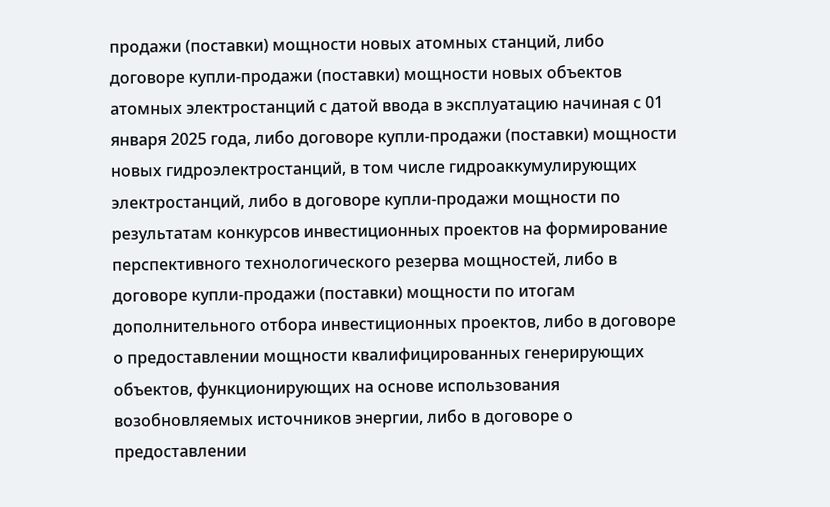продажи (поставки) мощности новых атомных станций, либо договоре купли-продажи (поставки) мощности новых объектов атомных электростанций с датой ввода в эксплуатацию начиная с 01 января 2025 года, либо договоре купли-продажи (поставки) мощности новых гидроэлектростанций, в том числе гидроаккумулирующих электростанций, либо в договоре купли-продажи мощности по результатам конкурсов инвестиционных проектов на формирование перспективного технологического резерва мощностей, либо в договоре купли-продажи (поставки) мощности по итогам дополнительного отбора инвестиционных проектов, либо в договоре о предоставлении мощности квалифицированных генерирующих объектов, функционирующих на основе использования возобновляемых источников энергии, либо в договоре о предоставлении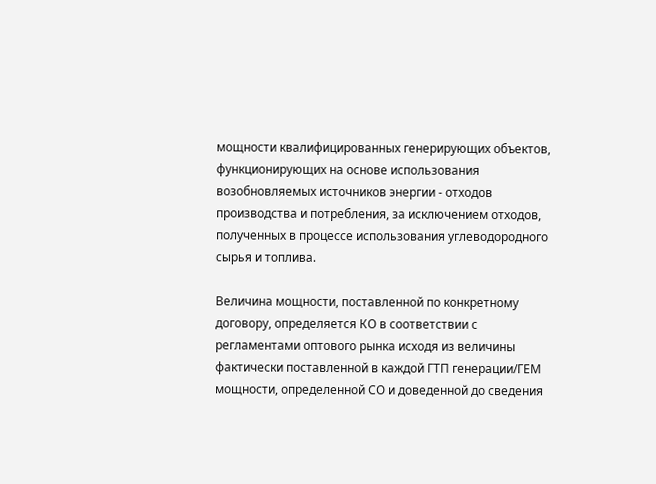мощности квалифицированных генерирующих объектов, функционирующих на основе использования возобновляемых источников энергии - отходов производства и потребления, за исключением отходов, полученных в процессе использования углеводородного сырья и топлива.

Величина мощности, поставленной по конкретному договору, определяется КО в соответствии с регламентами оптового рынка исходя из величины фактически поставленной в каждой ГТП генерации/ГЕМ мощности, определенной СО и доведенной до сведения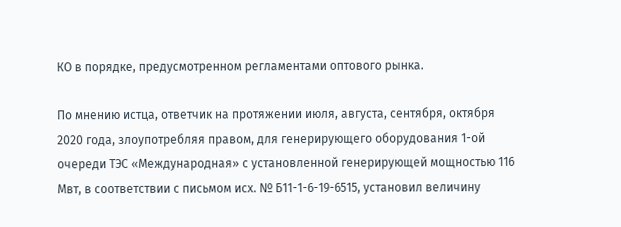КО в порядке, предусмотренном регламентами оптового рынка.

По мнению истца, ответчик на протяжении июля, августа, сентября, октября 2020 года, злоупотребляя правом, для генерирующего оборудования 1-ой очереди ТЭС «Международная» с установленной генерирующей мощностью 116 Мвт, в соответствии с письмом исх. № Б11-1-6-19-6515, установил величину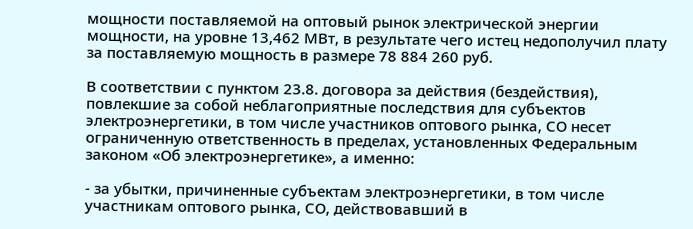мощности поставляемой на оптовый рынок электрической энергии мощности, на уровне 13,462 МВт, в результате чего истец недополучил плату за поставляемую мощность в размере 78 884 260 руб.

В соответствии с пунктом 23.8. договора за действия (бездействия), повлекшие за собой неблагоприятные последствия для субъектов электроэнергетики, в том числе участников оптового рынка, СО несет ограниченную ответственность в пределах, установленных Федеральным законом «Об электроэнергетике», а именно:

- за убытки, причиненные субъектам электроэнергетики, в том числе участникам оптового рынка, СО, действовавший в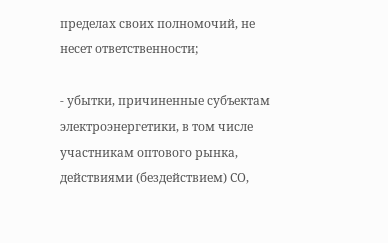пределах своих полномочий, не несет ответственности;

- убытки, причиненные субъектам электроэнергетики, в том числе участникам оптового рынка, действиями (бездействием) СО,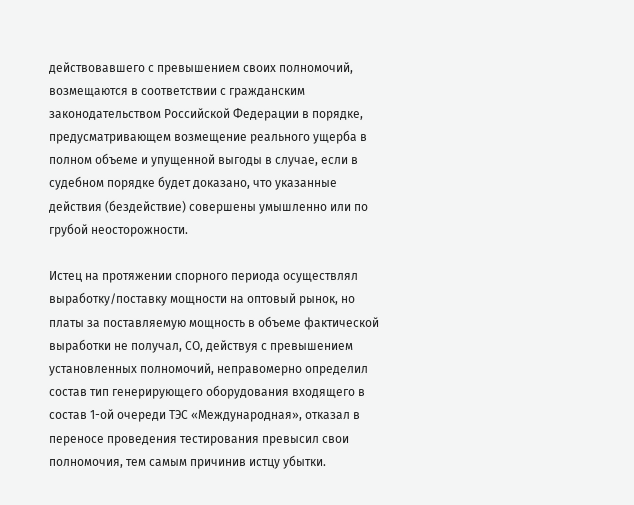действовавшего с превышением своих полномочий, возмещаются в соответствии с гражданским законодательством Российской Федерации в порядке, предусматривающем возмещение реального ущерба в полном объеме и упущенной выгоды в случае, если в судебном порядке будет доказано, что указанные действия (бездействие) совершены умышленно или по грубой неосторожности.

Истец на протяжении спорного периода осуществлял выработку/поставку мощности на оптовый рынок, но платы за поставляемую мощность в объеме фактической выработки не получал, СО, действуя с превышением установленных полномочий, неправомерно определил состав тип генерирующего оборудования входящего в состав 1-ой очереди ТЭС «Международная», отказал в переносе проведения тестирования превысил свои полномочия, тем самым причинив истцу убытки.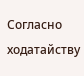Согласно ходатайству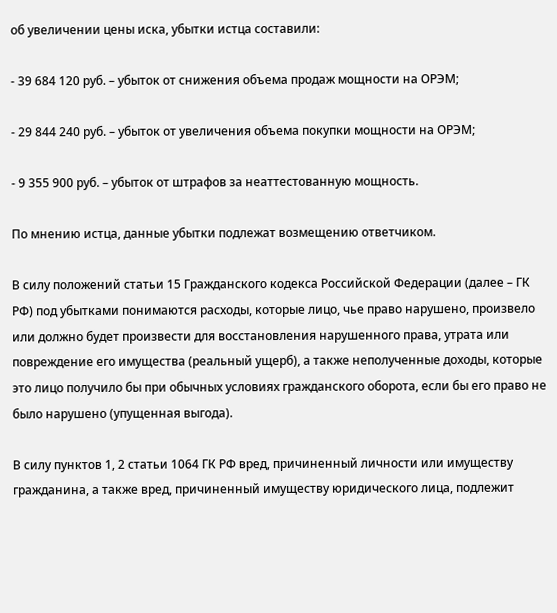об увеличении цены иска, убытки истца составили:

- 39 684 120 руб. – убыток от снижения объема продаж мощности на ОРЭМ;

- 29 844 240 руб. – убыток от увеличения объема покупки мощности на ОРЭМ;

- 9 355 900 руб. – убыток от штрафов за неаттестованную мощность.

По мнению истца, данные убытки подлежат возмещению ответчиком.

В силу положений статьи 15 Гражданского кодекса Российской Федерации (далее – ГК РФ) под убытками понимаются расходы, которые лицо, чье право нарушено, произвело или должно будет произвести для восстановления нарушенного права, утрата или повреждение его имущества (реальный ущерб), а также неполученные доходы, которые это лицо получило бы при обычных условиях гражданского оборота, если бы его право не было нарушено (упущенная выгода).

В силу пунктов 1, 2 статьи 1064 ГК РФ вред, причиненный личности или имуществу гражданина, а также вред, причиненный имуществу юридического лица, подлежит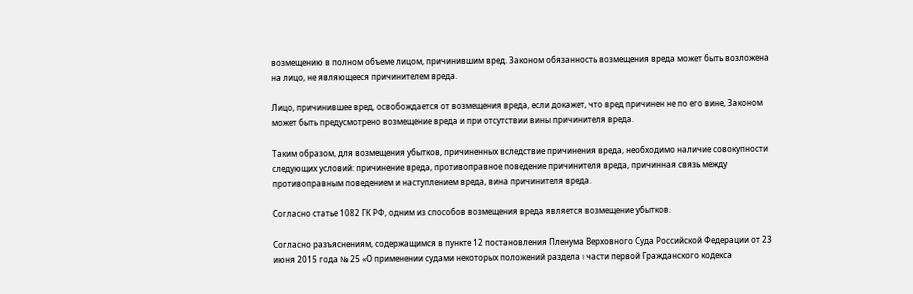возмещению в полном объеме лицом, причинившим вред. Законом обязанность возмещения вреда может быть возложена на лицо, не являющееся причинителем вреда.

Лицо, причинившее вред, освобождается от возмещения вреда, если докажет, что вред причинен не по его вине, Законом может быть предусмотрено возмещение вреда и при отсутствии вины причинителя вреда.

Таким образом, для возмещения убытков, причиненных вследствие причинения вреда, необходимо наличие совокупности следующих условий: причинение вреда, противоправное поведение причинителя вреда, причинная связь между противоправным поведением и наступлением вреда, вина причинителя вреда.

Согласно статье 1082 ГК РФ, одним из способов возмещения вреда является возмещение убытков.

Согласно разъяснениям, содержащимся в пункте 12 постановления Пленума Верховного Суда Российской Федерации от 23 июня 2015 года № 25 «О применении судами некоторых положений раздела I части первой Гражданского кодекса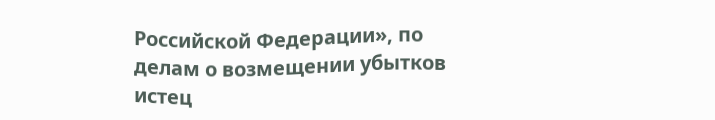Российской Федерации», по делам о возмещении убытков истец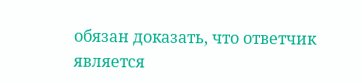обязан доказать, что ответчик является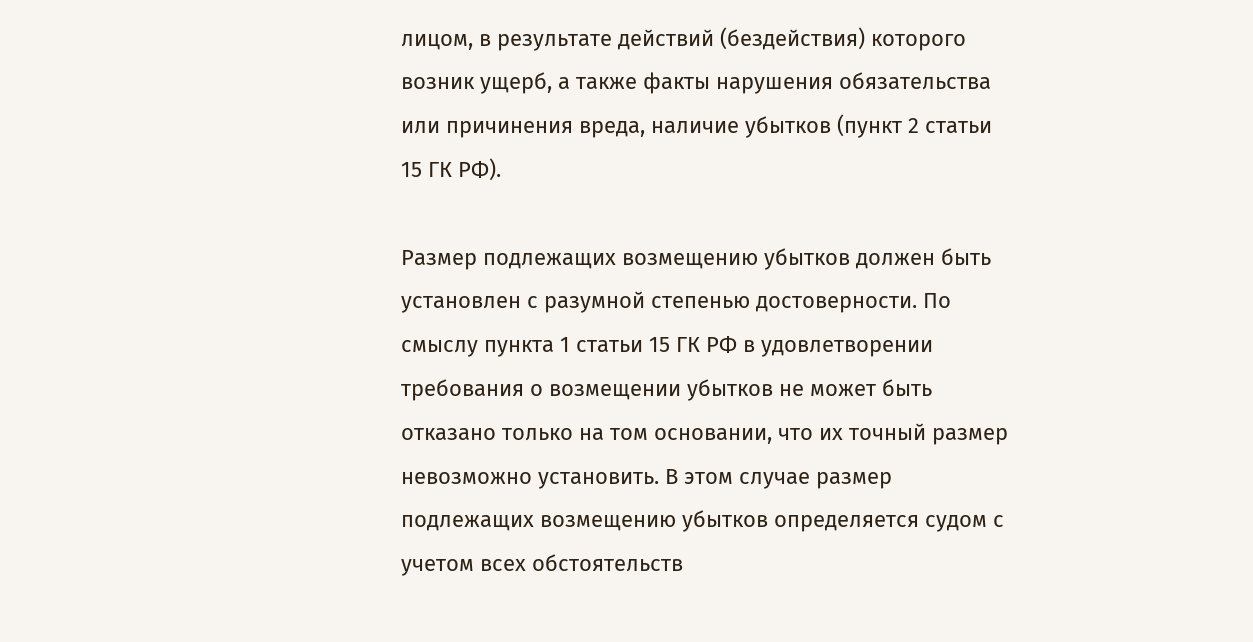лицом, в результате действий (бездействия) которого возник ущерб, а также факты нарушения обязательства или причинения вреда, наличие убытков (пункт 2 статьи 15 ГК РФ).

Размер подлежащих возмещению убытков должен быть установлен с разумной степенью достоверности. По смыслу пункта 1 статьи 15 ГК РФ в удовлетворении требования о возмещении убытков не может быть отказано только на том основании, что их точный размер невозможно установить. В этом случае размер подлежащих возмещению убытков определяется судом с учетом всех обстоятельств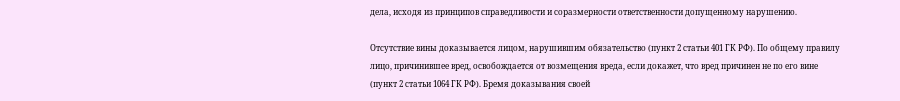дела, исходя из принципов справедливости и соразмерности ответственности допущенному нарушению.

Отсутствие вины доказывается лицом, нарушившим обязательство (пункт 2 статьи 401 ГК РФ). По общему правилу лицо, причинившее вред, освобождается от возмещения вреда, если докажет, что вред причинен не по его вине (пункт 2 статьи 1064 ГК РФ). Бремя доказывания своей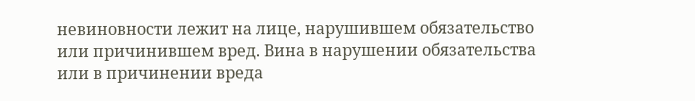невиновности лежит на лице, нарушившем обязательство или причинившем вред. Вина в нарушении обязательства или в причинении вреда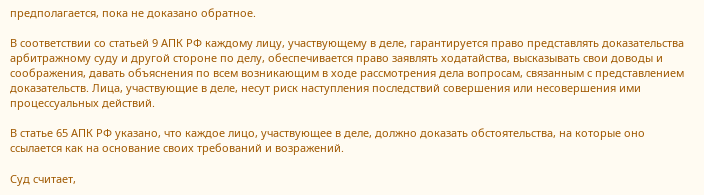предполагается, пока не доказано обратное.

В соответствии со статьей 9 АПК РФ каждому лицу, участвующему в деле, гарантируется право представлять доказательства арбитражному суду и другой стороне по делу, обеспечивается право заявлять ходатайства, высказывать свои доводы и соображения, давать объяснения по всем возникающим в ходе рассмотрения дела вопросам, связанным с представлением доказательств. Лица, участвующие в деле, несут риск наступления последствий совершения или несовершения ими процессуальных действий.

В статье 65 АПК РФ указано, что каждое лицо, участвующее в деле, должно доказать обстоятельства, на которые оно ссылается как на основание своих требований и возражений.

Суд считает,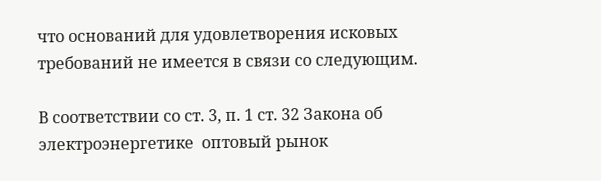что оснований для удовлетворения исковых требований не имеется в связи со следующим.

В соответствии со ст. 3, п. 1 ст. 32 Закона об электроэнергетике  оптовый рынок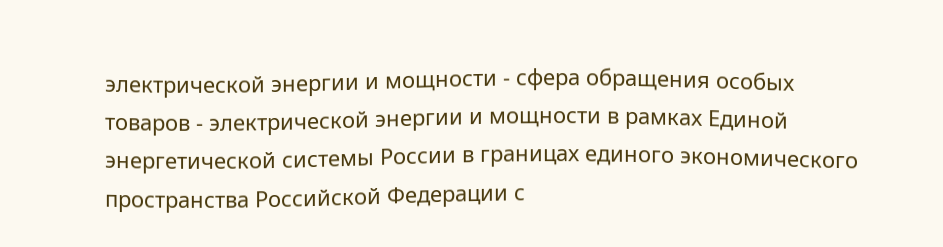электрической энергии и мощности - сфера обращения особых товаров - электрической энергии и мощности в рамках Единой энергетической системы России в границах единого экономического пространства Российской Федерации с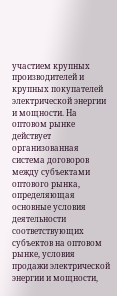участием крупных производителей и крупных покупателей электрической энергии и мощности. На оптовом рынке действует организованная система договоров между субъектами оптового рынка, определяющая основные условия деятельности соответствующих субъектов на оптовом рынке, условия продажи электрической энергии и мощности,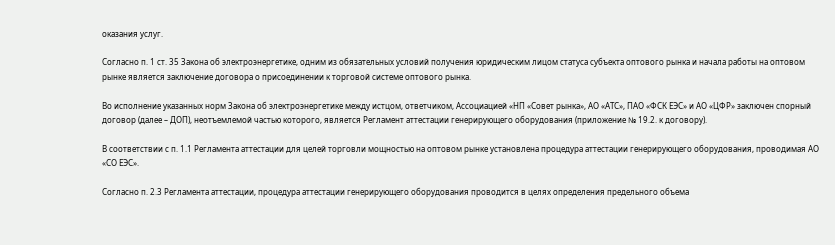оказания услуг.

Согласно п. 1 ст. 35 Закона об электроэнергетике, одним из обязательных условий получения юридическим лицом статуса субъекта оптового рынка и начала работы на оптовом рынке является заключение договора о присоединении к торговой системе оптового рынка.

Во исполнение указанных норм Закона об электроэнергетике между истцом, ответчиком, Ассоциацией «НП «Совет рынка», АО «АТС», ПАО «ФСК ЕЭС» и АО «ЦФР» заключен спорный договор (далее – ДОП), неотъемлемой частью которого, является Регламент аттестации генерирующего оборудования (приложение № 19.2. к договору).

В соответствии с п. 1.1 Регламента аттестации для целей торговли мощностью на оптовом рынке установлена процедура аттестации генерирующего оборудования, проводимая АО «СО ЕЭС».

Согласно п. 2.3 Регламента аттестации, процедура аттестации генерирующего оборудования проводится в целях определения предельного объема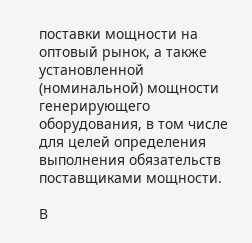поставки мощности на оптовый рынок, а также установленной (номинальной) мощности генерирующего оборудования, в том числе для целей определения выполнения обязательств поставщиками мощности.

В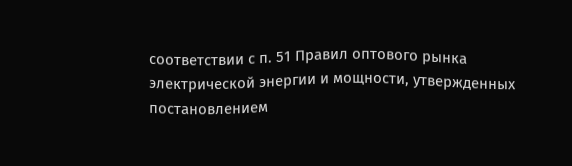соответствии с п. 51 Правил оптового рынка электрической энергии и мощности, утвержденных постановлением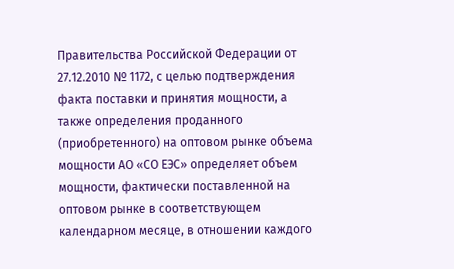Правительства Российской Федерации от 27.12.2010 № 1172, с целью подтверждения факта поставки и принятия мощности, а также определения проданного (приобретенного) на оптовом рынке объема мощности АО «СО ЕЭС» определяет объем мощности, фактически поставленной на оптовом рынке в соответствующем календарном месяце, в отношении каждого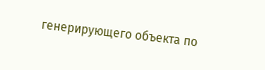генерирующего объекта по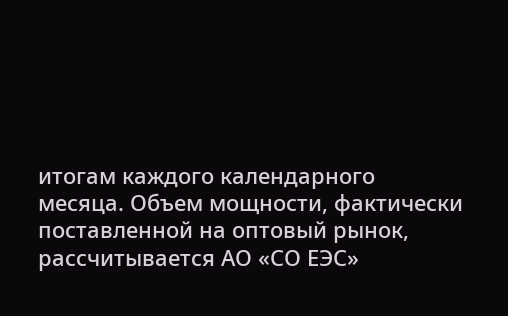итогам каждого календарного месяца. Объем мощности, фактически поставленной на оптовый рынок, рассчитывается АО «СО ЕЭС»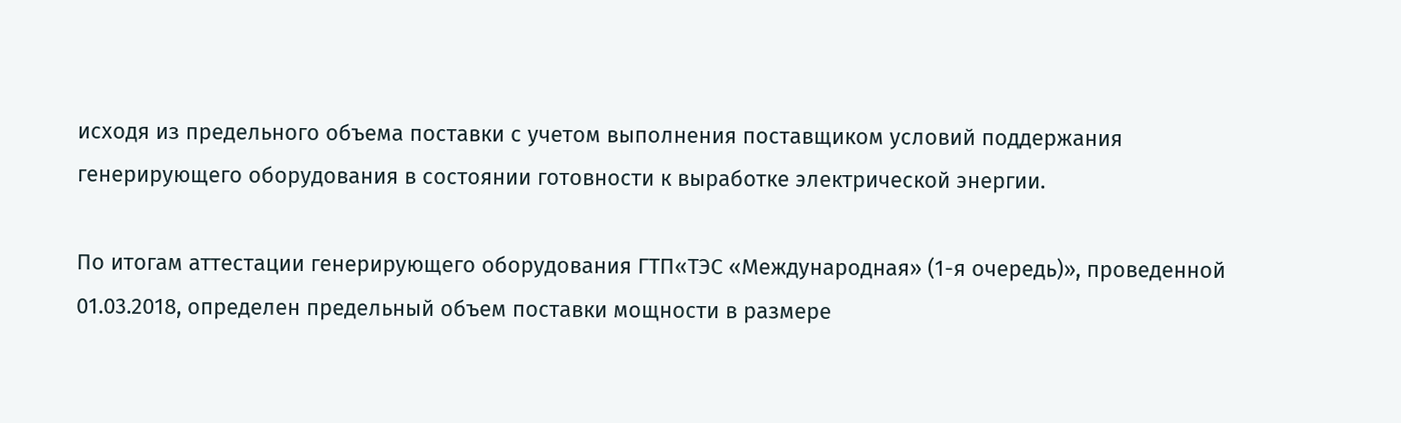исходя из предельного объема поставки с учетом выполнения поставщиком условий поддержания генерирующего оборудования в состоянии готовности к выработке электрической энергии.

По итогам аттестации генерирующего оборудования ГТП«ТЭС «Международная» (1-я очередь)», проведенной 01.03.2018, определен предельный объем поставки мощности в размере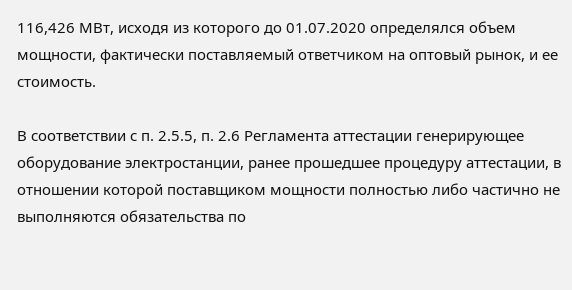116,426 МВт, исходя из которого до 01.07.2020 определялся объем мощности, фактически поставляемый ответчиком на оптовый рынок, и ее стоимость.

В соответствии с п. 2.5.5, п. 2.6 Регламента аттестации генерирующее оборудование электростанции, ранее прошедшее процедуру аттестации, в отношении которой поставщиком мощности полностью либо частично не выполняются обязательства по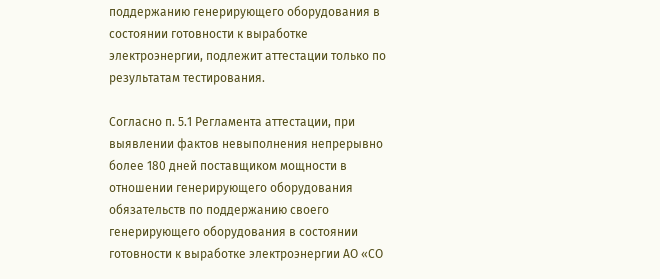поддержанию генерирующего оборудования в состоянии готовности к выработке электроэнергии, подлежит аттестации только по результатам тестирования.

Согласно п. 5.1 Регламента аттестации, при выявлении фактов невыполнения непрерывно более 180 дней поставщиком мощности в отношении генерирующего оборудования обязательств по поддержанию своего генерирующего оборудования в состоянии готовности к выработке электроэнергии АО «СО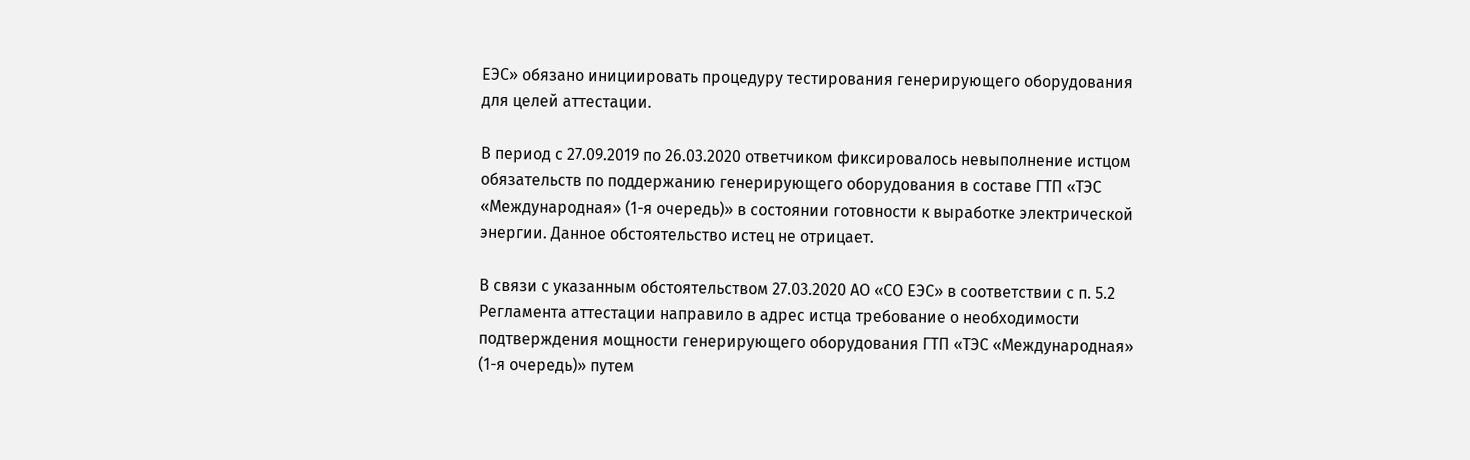ЕЭС» обязано инициировать процедуру тестирования генерирующего оборудования для целей аттестации.

В период с 27.09.2019 по 26.03.2020 ответчиком фиксировалось невыполнение истцом обязательств по поддержанию генерирующего оборудования в составе ГТП «ТЭС «Международная» (1-я очередь)» в состоянии готовности к выработке электрической энергии. Данное обстоятельство истец не отрицает.

В связи с указанным обстоятельством 27.03.2020 АО «СО ЕЭС» в соответствии с п. 5.2 Регламента аттестации направило в адрес истца требование о необходимости подтверждения мощности генерирующего оборудования ГТП «ТЭС «Международная» (1-я очередь)» путем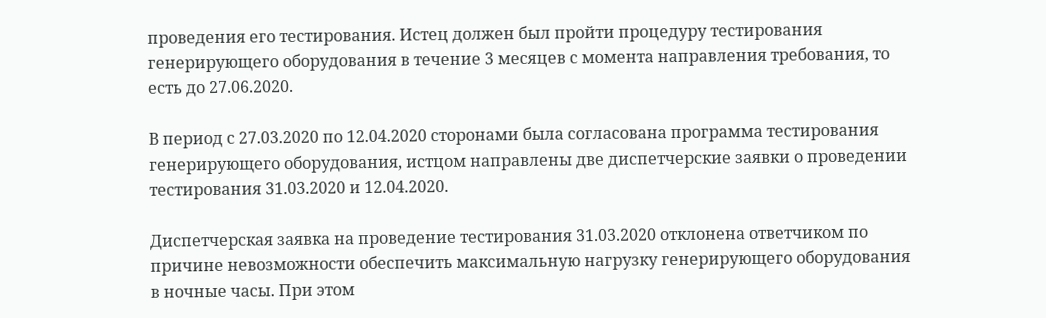проведения его тестирования. Истец должен был пройти процедуру тестирования генерирующего оборудования в течение 3 месяцев с момента направления требования, то есть до 27.06.2020.

В период с 27.03.2020 по 12.04.2020 сторонами была согласована программа тестирования генерирующего оборудования, истцом направлены две диспетчерские заявки о проведении тестирования 31.03.2020 и 12.04.2020.

Диспетчерская заявка на проведение тестирования 31.03.2020 отклонена ответчиком по причине невозможности обеспечить максимальную нагрузку генерирующего оборудования в ночные часы. При этом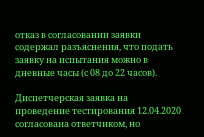отказ в согласовании заявки содержал разъяснения, что подать заявку на испытания можно в дневные часы (с 08 до 22 часов).

Диспетчерская заявка на проведение тестирования 12.04.2020 согласована ответчиком, но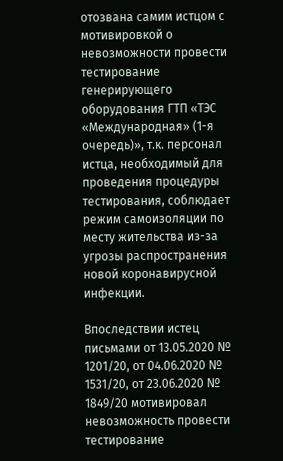отозвана самим истцом с мотивировкой о невозможности провести тестирование генерирующего оборудования ГТП «ТЭС «Международная» (1-я очередь)», т.к. персонал истца, необходимый для проведения процедуры тестирования, соблюдает режим самоизоляции по месту жительства из-за угрозы распространения новой коронавирусной инфекции.

Впоследствии истец письмами от 13.05.2020 № 1201/20, от 04.06.2020 № 1531/20, от 23.06.2020 № 1849/20 мотивировал невозможность провести тестирование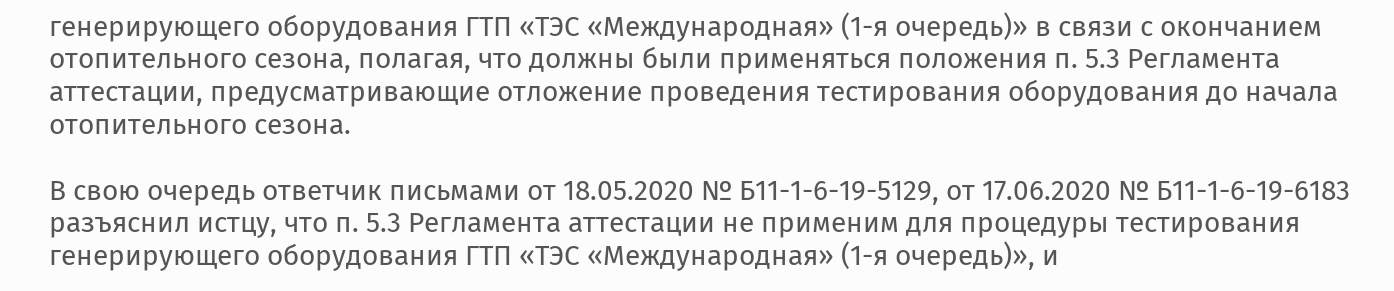генерирующего оборудования ГТП «ТЭС «Международная» (1-я очередь)» в связи с окончанием отопительного сезона, полагая, что должны были применяться положения п. 5.3 Регламента аттестации, предусматривающие отложение проведения тестирования оборудования до начала отопительного сезона.

В свою очередь ответчик письмами от 18.05.2020 № Б11-1-6-19-5129, от 17.06.2020 № Б11-1-6-19-6183 разъяснил истцу, что п. 5.3 Регламента аттестации не применим для процедуры тестирования генерирующего оборудования ГТП «ТЭС «Международная» (1-я очередь)», и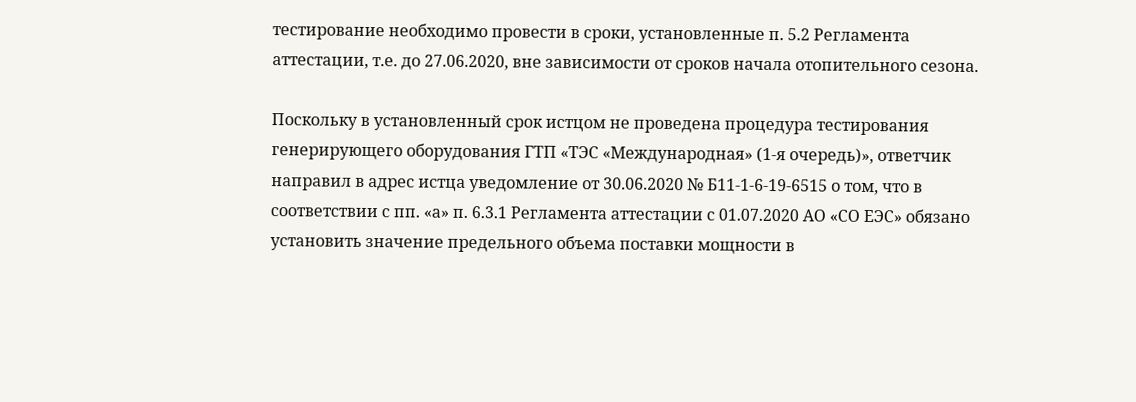тестирование необходимо провести в сроки, установленные п. 5.2 Регламента аттестации, т.е. до 27.06.2020, вне зависимости от сроков начала отопительного сезона.

Поскольку в установленный срок истцом не проведена процедура тестирования генерирующего оборудования ГТП «ТЭС «Международная» (1-я очередь)», ответчик направил в адрес истца уведомление от 30.06.2020 № Б11-1-6-19-6515 о том, что в соответствии с пп. «а» п. 6.3.1 Регламента аттестации с 01.07.2020 АО «СО ЕЭС» обязано установить значение предельного объема поставки мощности в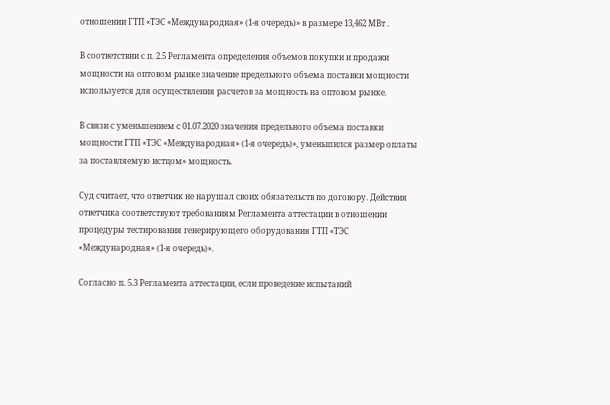отношении ГТП «ТЭС «Международная» (1-я очередь)» в размере 13,462 МВт .

В соответствии с п. 2.5 Регламента определения объемов покупки и продажи мощности на оптовом рынке значение предельного объема поставки мощности используется для осуществления расчетов за мощность на оптовом рынке.

В связи с уменьшением с 01.07.2020 значения предельного объема поставки мощности ГТП «ТЭС «Международная» (1-я очередь)», уменьшился размер оплаты за поставляемую истцом» мощность.

Суд считает, что ответчик не нарушал своих обязательств по договору. Действия ответчика соответствуют требованиям Регламента аттестации в отношении процедуры тестирования генерирующего оборудования ГТП «ТЭС «Международная» (1-я очередь)».

Согласно п. 5.3 Регламента аттестации, если проведение испытаний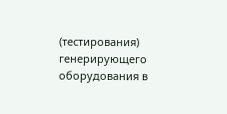(тестирования) генерирующего оборудования в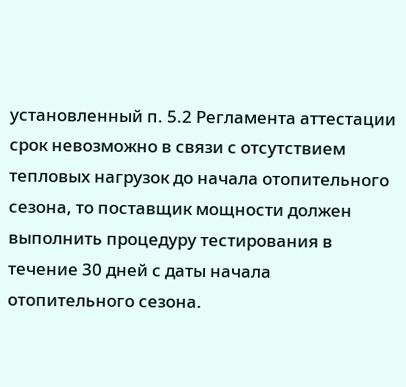установленный п. 5.2 Регламента аттестации срок невозможно в связи с отсутствием тепловых нагрузок до начала отопительного сезона, то поставщик мощности должен выполнить процедуру тестирования в течение 30 дней с даты начала отопительного сезона.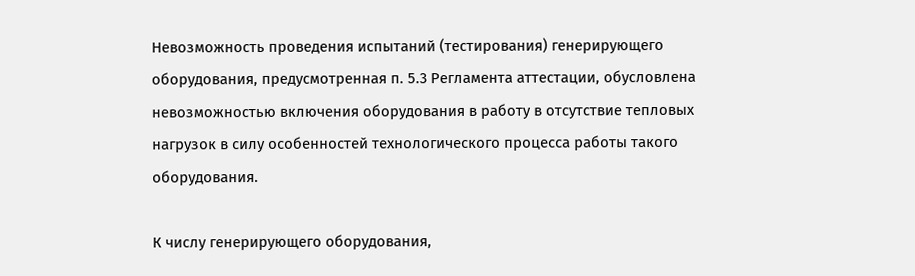Невозможность проведения испытаний (тестирования) генерирующего оборудования, предусмотренная п. 5.3 Регламента аттестации, обусловлена невозможностью включения оборудования в работу в отсутствие тепловых нагрузок в силу особенностей технологического процесса работы такого оборудования.

К числу генерирующего оборудования,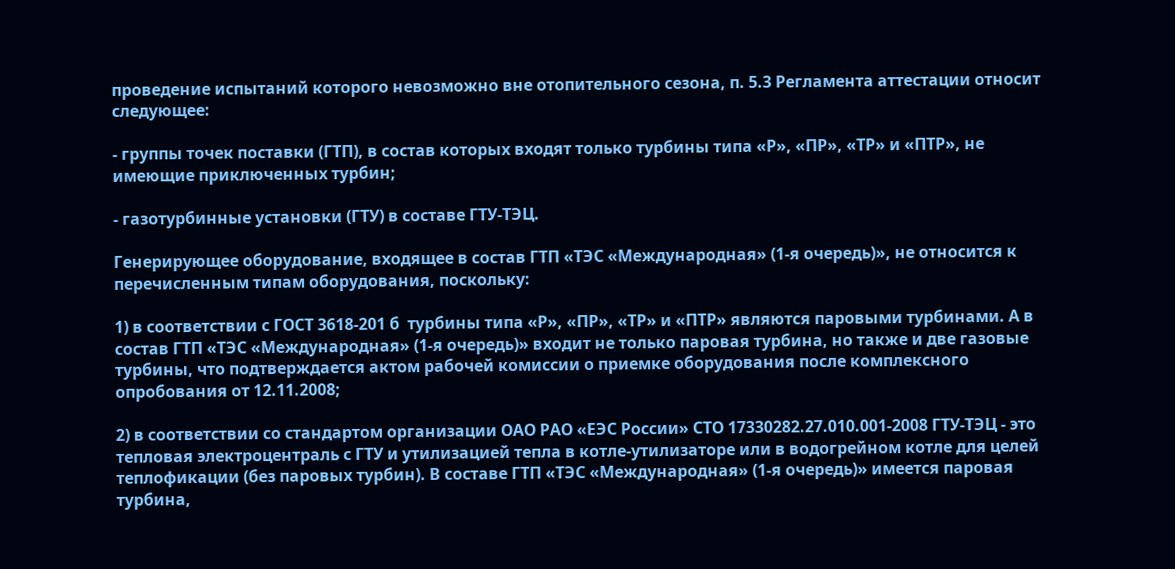проведение испытаний которого невозможно вне отопительного сезона, п. 5.3 Регламента аттестации относит следующее:

- группы точек поставки (ГТП), в состав которых входят только турбины типа «Р», «ПР», «ТР» и «ПТР», не имеющие приключенных турбин;

- газотурбинные установки (ГТУ) в составе ГТУ-ТЭЦ.

Генерирующее оборудование, входящее в состав ГТП «ТЭС «Международная» (1-я очередь)», не относится к перечисленным типам оборудования, поскольку:

1) в соответствии с ГОСТ 3618-201 б  турбины типа «Р», «ПР», «ТР» и «ПТР» являются паровыми турбинами. А в состав ГТП «ТЭС «Международная» (1-я очередь)» входит не только паровая турбина, но также и две газовые турбины, что подтверждается актом рабочей комиссии о приемке оборудования после комплексного опробования от 12.11.2008;

2) в соответствии со стандартом организации ОАО РАО «ЕЭС России» СТО 17330282.27.010.001-2008 ГТУ-ТЭЦ - это тепловая электроцентраль с ГТУ и утилизацией тепла в котле-утилизаторе или в водогрейном котле для целей теплофикации (без паровых турбин). В составе ГТП «ТЭС «Международная» (1-я очередь)» имеется паровая турбина,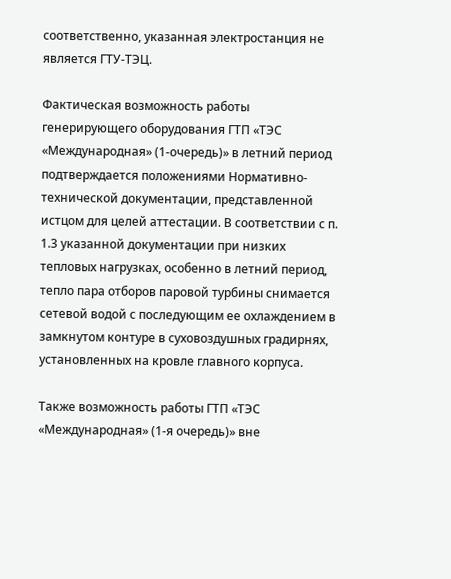соответственно, указанная электростанция не является ГТУ-ТЭЦ.

Фактическая возможность работы генерирующего оборудования ГТП «ТЭС «Международная» (1-очередь)» в летний период подтверждается положениями Нормативно-технической документации, представленной истцом для целей аттестации. В соответствии с п. 1.3 указанной документации при низких тепловых нагрузках, особенно в летний период, тепло пара отборов паровой турбины снимается сетевой водой с последующим ее охлаждением в замкнутом контуре в суховоздушных градирнях, установленных на кровле главного корпуса.

Также возможность работы ГТП «ТЭС «Международная» (1-я очередь)» вне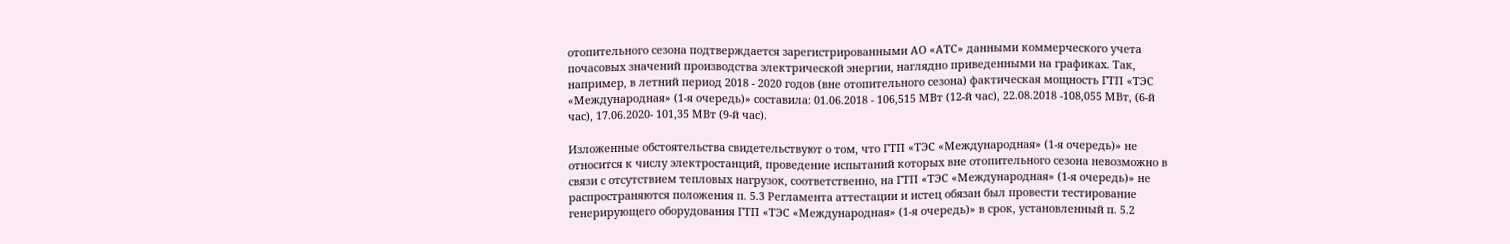отопительного сезона подтверждается зарегистрированными АО «АТС» данными коммерческого учета почасовых значений производства электрической энергии, наглядно приведенными на графиках. Так, например, в летний период 2018 - 2020 годов (вне отопительного сезона) фактическая мощность ГТП «ТЭС «Международная» (1-я очередь)» составила: 01.06.2018 - 106,515 МВт (12-й час), 22.08.2018 -108,055 МВт, (6-й час), 17.06.2020- 101,35 МВт (9-й час).

Изложенные обстоятельства свидетельствуют о том, что ГТП «ТЭС «Международная» (1-я очередь)» не относится к числу электростанций, проведение испытаний которых вне отопительного сезона невозможно в связи с отсутствием тепловых нагрузок, соответственно, на ГТП «ТЭС «Международная» (1-я очередь)» не распространяются положения п. 5.3 Регламента аттестации и истец обязан был провести тестирование генерирующего оборудования ГТП «ТЭС «Международная» (1-я очередь)» в срок, установленный п. 5.2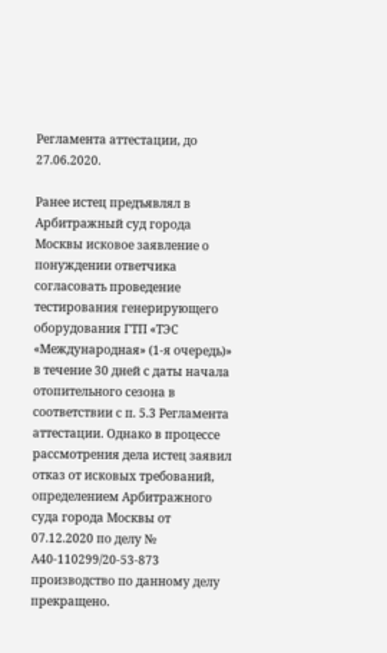Регламента аттестации, до 27.06.2020.

Ранее истец предъявлял в Арбитражный суд города Москвы исковое заявление о понуждении ответчика согласовать проведение тестирования генерирующего оборудования ГТП «ТЭС «Международная» (1-я очередь)» в течение 30 дней с даты начала отопительного сезона в соответствии с п. 5.3 Регламента аттестации. Однако в процессе рассмотрения дела истец заявил отказ от исковых требований, определением Арбитражного суда города Москвы от 07.12.2020 по делу № А40-110299/20-53-873 производство по данному делу прекращено.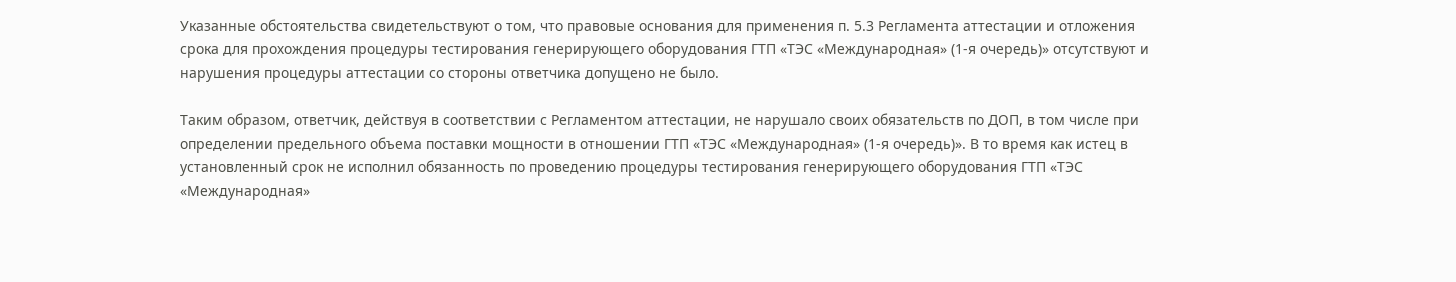Указанные обстоятельства свидетельствуют о том, что правовые основания для применения п. 5.3 Регламента аттестации и отложения срока для прохождения процедуры тестирования генерирующего оборудования ГТП «ТЭС «Международная» (1-я очередь)» отсутствуют и нарушения процедуры аттестации со стороны ответчика допущено не было.

Таким образом, ответчик, действуя в соответствии с Регламентом аттестации, не нарушало своих обязательств по ДОП, в том числе при определении предельного объема поставки мощности в отношении ГТП «ТЭС «Международная» (1-я очередь)». В то время как истец в установленный срок не исполнил обязанность по проведению процедуры тестирования генерирующего оборудования ГТП «ТЭС «Международная»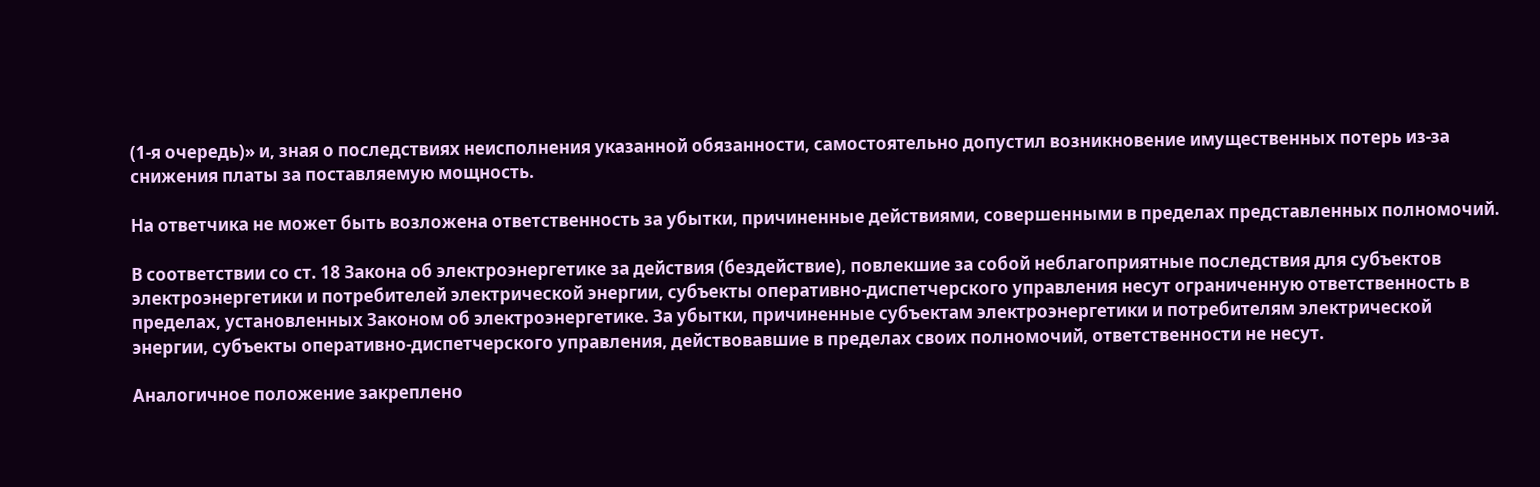(1-я очередь)» и, зная о последствиях неисполнения указанной обязанности, самостоятельно допустил возникновение имущественных потерь из-за снижения платы за поставляемую мощность.

На ответчика не может быть возложена ответственность за убытки, причиненные действиями, совершенными в пределах представленных полномочий.

В соответствии со ст. 18 Закона об электроэнергетике за действия (бездействие), повлекшие за собой неблагоприятные последствия для субъектов электроэнергетики и потребителей электрической энергии, субъекты оперативно-диспетчерского управления несут ограниченную ответственность в пределах, установленных Законом об электроэнергетике. За убытки, причиненные субъектам электроэнергетики и потребителям электрической энергии, субъекты оперативно-диспетчерского управления, действовавшие в пределах своих полномочий, ответственности не несут.

Аналогичное положение закреплено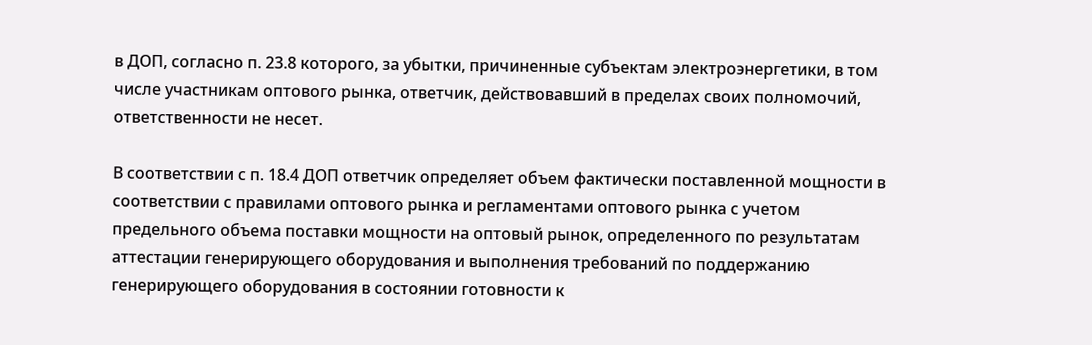в ДОП, согласно п. 23.8 которого, за убытки, причиненные субъектам электроэнергетики, в том числе участникам оптового рынка, ответчик, действовавший в пределах своих полномочий, ответственности не несет.

В соответствии с п. 18.4 ДОП ответчик определяет объем фактически поставленной мощности в соответствии с правилами оптового рынка и регламентами оптового рынка с учетом предельного объема поставки мощности на оптовый рынок, определенного по результатам аттестации генерирующего оборудования и выполнения требований по поддержанию генерирующего оборудования в состоянии готовности к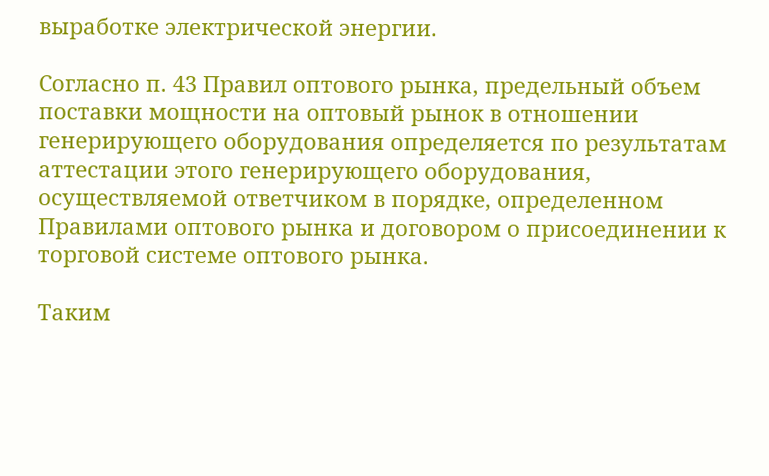выработке электрической энергии.

Согласно п. 43 Правил оптового рынка, предельный объем поставки мощности на оптовый рынок в отношении генерирующего оборудования определяется по результатам аттестации этого генерирующего оборудования, осуществляемой ответчиком в порядке, определенном Правилами оптового рынка и договором о присоединении к торговой системе оптового рынка.

Таким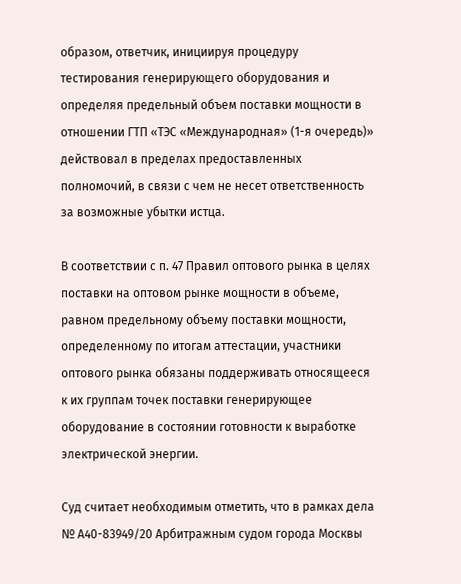образом, ответчик, инициируя процедуру тестирования генерирующего оборудования и определяя предельный объем поставки мощности в отношении ГТП «ТЭС «Международная» (1-я очередь)» действовал в пределах предоставленных полномочий, в связи с чем не несет ответственность за возможные убытки истца.

В соответствии с п. 47 Правил оптового рынка в целях поставки на оптовом рынке мощности в объеме, равном предельному объему поставки мощности, определенному по итогам аттестации, участники оптового рынка обязаны поддерживать относящееся к их группам точек поставки генерирующее оборудование в состоянии готовности к выработке электрической энергии.

Суд считает необходимым отметить, что в рамках дела № А40-83949/20 Арбитражным судом города Москвы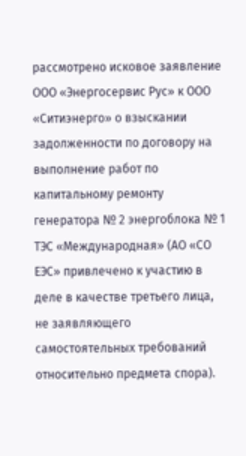рассмотрено исковое заявление ООО «Энергосервис Рус» к ООО «Ситиэнерго» о взыскании задолженности по договору на выполнение работ по капитальному ремонту генератора № 2 энергоблока № 1 ТЭС «Международная» (АО «СО ЕЭС» привлечено к участию в деле в качестве третьего лица, не заявляющего самостоятельных требований относительно предмета спора).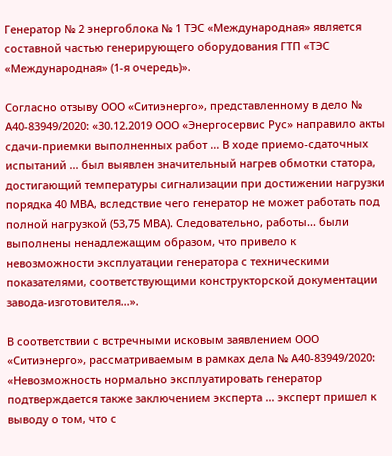Генератор № 2 энергоблока № 1 ТЭС «Международная» является составной частью генерирующего оборудования ГТП «ТЭС «Международная» (1-я очередь)».

Согласно отзыву ООО «Ситиэнерго», представленному в дело № А40-83949/2020: «30.12.2019 ООО «Энергосервис Рус» направило акты сдачи-приемки выполненных работ ... В ходе приемо-сдаточных испытаний ... был выявлен значительный нагрев обмотки статора, достигающий температуры сигнализации при достижении нагрузки порядка 40 МВА, вследствие чего генератор не может работать под полной нагрузкой (53,75 МВА). Следовательно, работы... были выполнены ненадлежащим образом, что привело к невозможности эксплуатации генератора с техническими показателями, соответствующими конструкторской документации завода-изготовителя...».

В соответствии с встречными исковым заявлением ООО «Ситиэнерго», рассматриваемым в рамках дела № А40-83949/2020: «Невозможность нормально эксплуатировать генератор подтверждается также заключением эксперта ... эксперт пришел к выводу о том, что с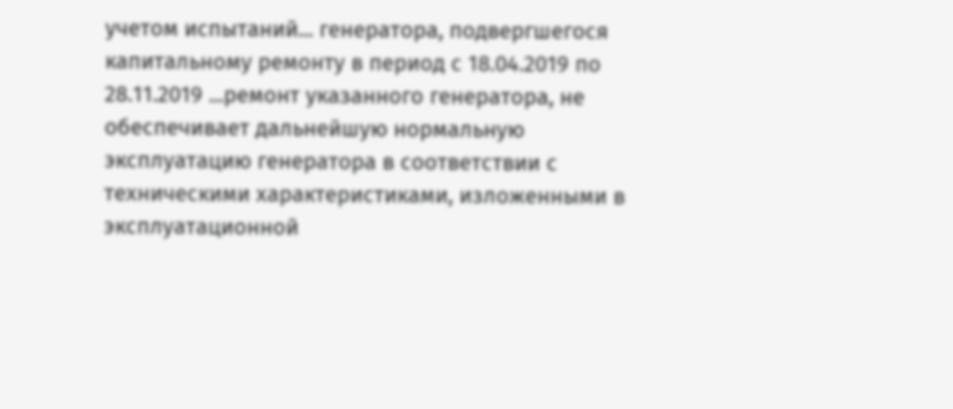учетом испытаний... генератора, подвергшегося капитальному ремонту в период с 18.04.2019 по 28.11.2019 ...ремонт указанного генератора, не обеспечивает дальнейшую нормальную эксплуатацию генератора в соответствии с техническими характеристиками, изложенными в эксплуатационной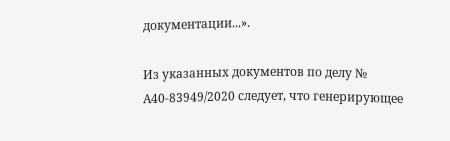документации...».

Из указанных документов по делу № А40-83949/2020 следует, что генерирующее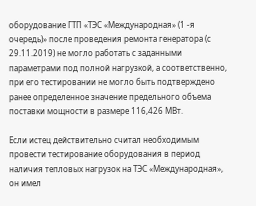оборудование ГТП «ТЭС «Международная» (1 -я очередь)» после проведения ремонта генератора (с 29.11.2019) не могло работать с заданными параметрами под полной нагрузкой, а соответственно, при его тестировании не могло быть подтверждено ранее определенное значение предельного объема поставки мощности в размере 116,426 МВт.

Если истец действительно считал необходимым провести тестирование оборудования в период наличия тепловых нагрузок на ТЭС «Международная», он имел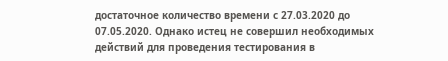достаточное количество времени с 27.03.2020 до 07.05.2020. Однако истец не совершил необходимых действий для проведения тестирования в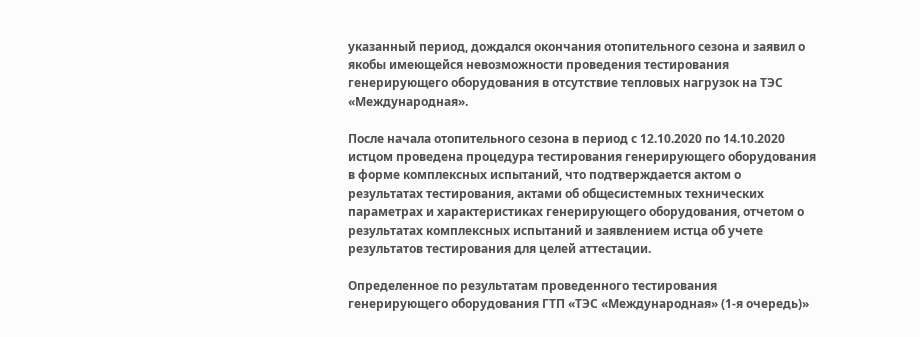указанный период, дождался окончания отопительного сезона и заявил о якобы имеющейся невозможности проведения тестирования генерирующего оборудования в отсутствие тепловых нагрузок на ТЭС «Международная».

После начала отопительного сезона в период с 12.10.2020 по 14.10.2020 истцом проведена процедура тестирования генерирующего оборудования в форме комплексных испытаний, что подтверждается актом о результатах тестирования, актами об общесистемных технических параметрах и характеристиках генерирующего оборудования, отчетом о результатах комплексных испытаний и заявлением истца об учете результатов тестирования для целей аттестации.

Определенное по результатам проведенного тестирования генерирующего оборудования ГТП «ТЭС «Международная» (1-я очередь)»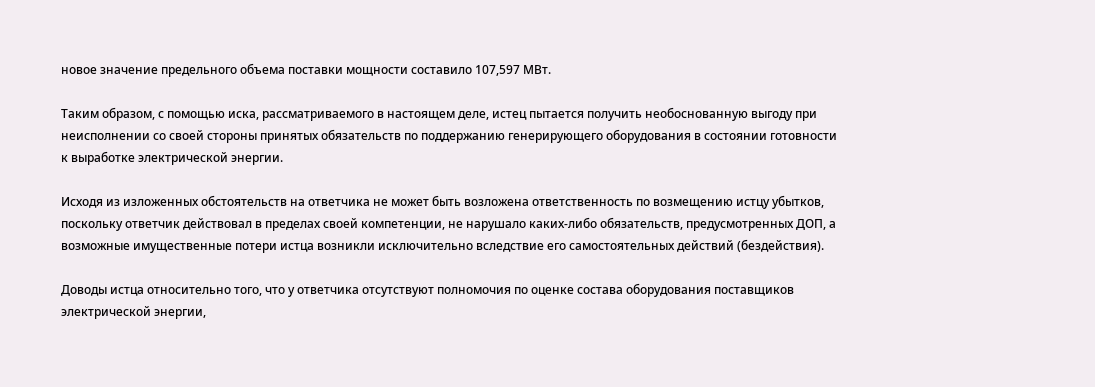новое значение предельного объема поставки мощности составило 107,597 МВт.

Таким образом, с помощью иска, рассматриваемого в настоящем деле, истец пытается получить необоснованную выгоду при неисполнении со своей стороны принятых обязательств по поддержанию генерирующего оборудования в состоянии готовности к выработке электрической энергии.

Исходя из изложенных обстоятельств на ответчика не может быть возложена ответственность по возмещению истцу убытков, поскольку ответчик действовал в пределах своей компетенции, не нарушало каких-либо обязательств, предусмотренных ДОП, а возможные имущественные потери истца возникли исключительно вследствие его самостоятельных действий (бездействия).

Доводы истца относительно того, что у ответчика отсутствуют полномочия по оценке состава оборудования поставщиков электрической энергии,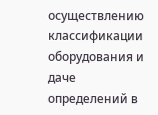осуществлению классификации оборудования и даче определений в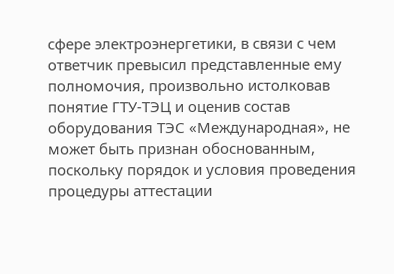сфере электроэнергетики, в связи с чем ответчик превысил представленные ему полномочия, произвольно истолковав понятие ГТУ-ТЭЦ и оценив состав оборудования ТЭС «Международная», не может быть признан обоснованным, поскольку порядок и условия проведения процедуры аттестации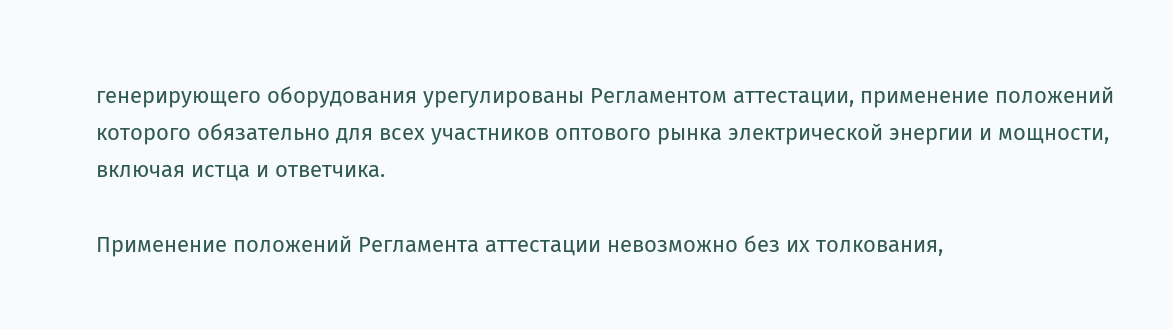генерирующего оборудования урегулированы Регламентом аттестации, применение положений которого обязательно для всех участников оптового рынка электрической энергии и мощности, включая истца и ответчика.

Применение положений Регламента аттестации невозможно без их толкования,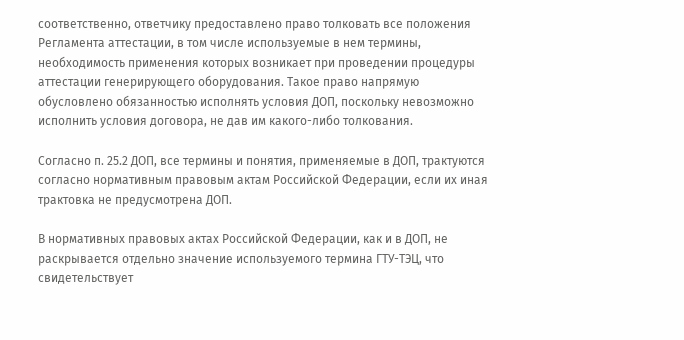соответственно, ответчику предоставлено право толковать все положения Регламента аттестации, в том числе используемые в нем термины, необходимость применения которых возникает при проведении процедуры аттестации генерирующего оборудования. Такое право напрямую обусловлено обязанностью исполнять условия ДОП, поскольку невозможно исполнить условия договора, не дав им какого-либо толкования.

Согласно п. 25.2 ДОП, все термины и понятия, применяемые в ДОП, трактуются согласно нормативным правовым актам Российской Федерации, если их иная трактовка не предусмотрена ДОП.

В нормативных правовых актах Российской Федерации, как и в ДОП, не раскрывается отдельно значение используемого термина ГТУ-ТЭЦ, что свидетельствует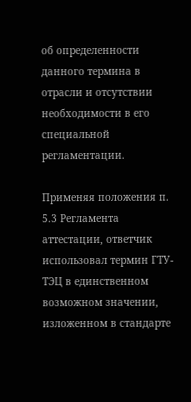об определенности данного термина в отрасли и отсутствии необходимости в его специальной регламентации.

Применяя положения п. 5.3 Регламента аттестации, ответчик использовал термин ГТУ-ТЭЦ в единственном возможном значении, изложенном в стандарте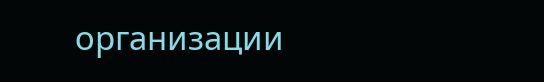организации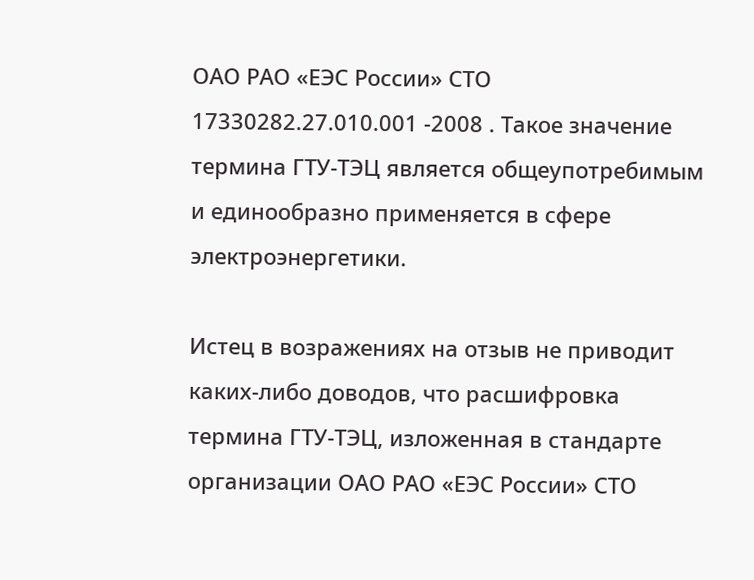ОАО РАО «ЕЭС России» СТО 17330282.27.010.001 -2008 . Такое значение термина ГТУ-ТЭЦ является общеупотребимым и единообразно применяется в сфере электроэнергетики.

Истец в возражениях на отзыв не приводит каких-либо доводов, что расшифровка термина ГТУ-ТЭЦ, изложенная в стандарте организации ОАО РАО «ЕЭС России» СТО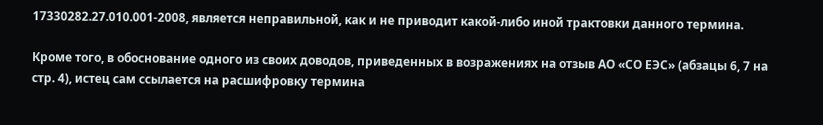17330282.27.010.001-2008, является неправильной, как и не приводит какой-либо иной трактовки данного термина.

Кроме того, в обоснование одного из своих доводов, приведенных в возражениях на отзыв АО «СО ЕЭС» (абзацы 6, 7 на стр. 4), истец сам ссылается на расшифровку термина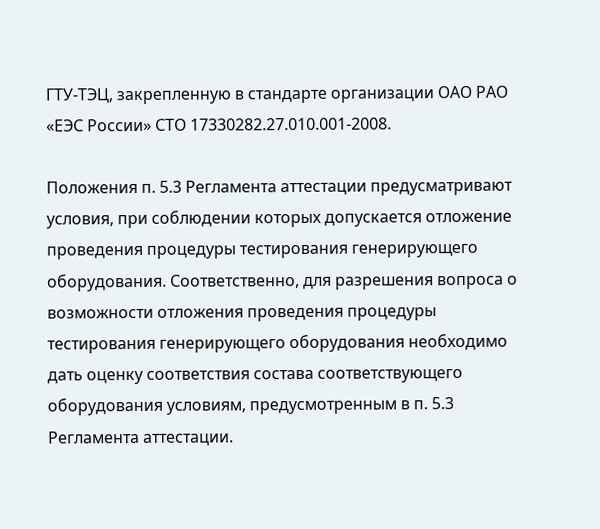ГТУ-ТЭЦ, закрепленную в стандарте организации ОАО РАО «ЕЭС России» СТО 17330282.27.010.001-2008.

Положения п. 5.3 Регламента аттестации предусматривают условия, при соблюдении которых допускается отложение проведения процедуры тестирования генерирующего оборудования. Соответственно, для разрешения вопроса о возможности отложения проведения процедуры тестирования генерирующего оборудования необходимо дать оценку соответствия состава соответствующего оборудования условиям, предусмотренным в п. 5.3 Регламента аттестации.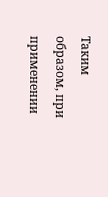Таким образом, при применении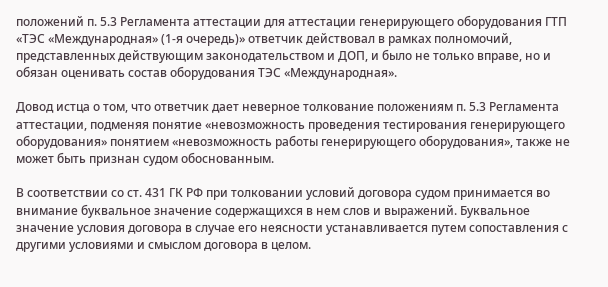положений п. 5.3 Регламента аттестации для аттестации генерирующего оборудования ГТП «ТЭС «Международная» (1-я очередь)» ответчик действовал в рамках полномочий, представленных действующим законодательством и ДОП, и было не только вправе, но и обязан оценивать состав оборудования ТЭС «Международная».

Довод истца о том, что ответчик дает неверное толкование положениям п. 5.3 Регламента аттестации, подменяя понятие «невозможность проведения тестирования генерирующего оборудования» понятием «невозможность работы генерирующего оборудования», также не может быть признан судом обоснованным.

В соответствии со ст. 431 ГК РФ при толковании условий договора судом принимается во внимание буквальное значение содержащихся в нем слов и выражений. Буквальное значение условия договора в случае его неясности устанавливается путем сопоставления с другими условиями и смыслом договора в целом.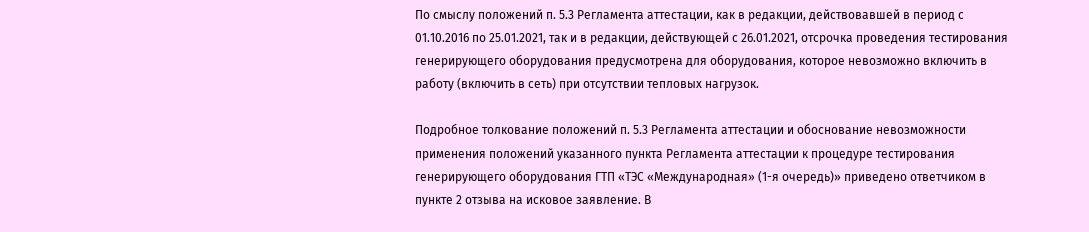По смыслу положений п. 5.3 Регламента аттестации, как в редакции, действовавшей в период с 01.10.2016 по 25.01.2021, так и в редакции, действующей с 26.01.2021, отсрочка проведения тестирования генерирующего оборудования предусмотрена для оборудования, которое невозможно включить в работу (включить в сеть) при отсутствии тепловых нагрузок.

Подробное толкование положений п. 5.3 Регламента аттестации и обоснование невозможности применения положений указанного пункта Регламента аттестации к процедуре тестирования генерирующего оборудования ГТП «ТЭС «Международная» (1-я очередь)» приведено ответчиком в пункте 2 отзыва на исковое заявление. В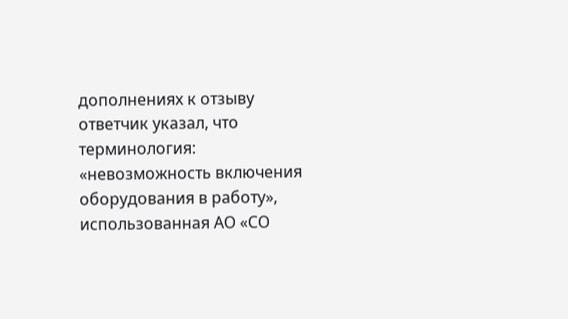дополнениях к отзыву ответчик указал, что терминология: «невозможность включения оборудования в работу», использованная АО «СО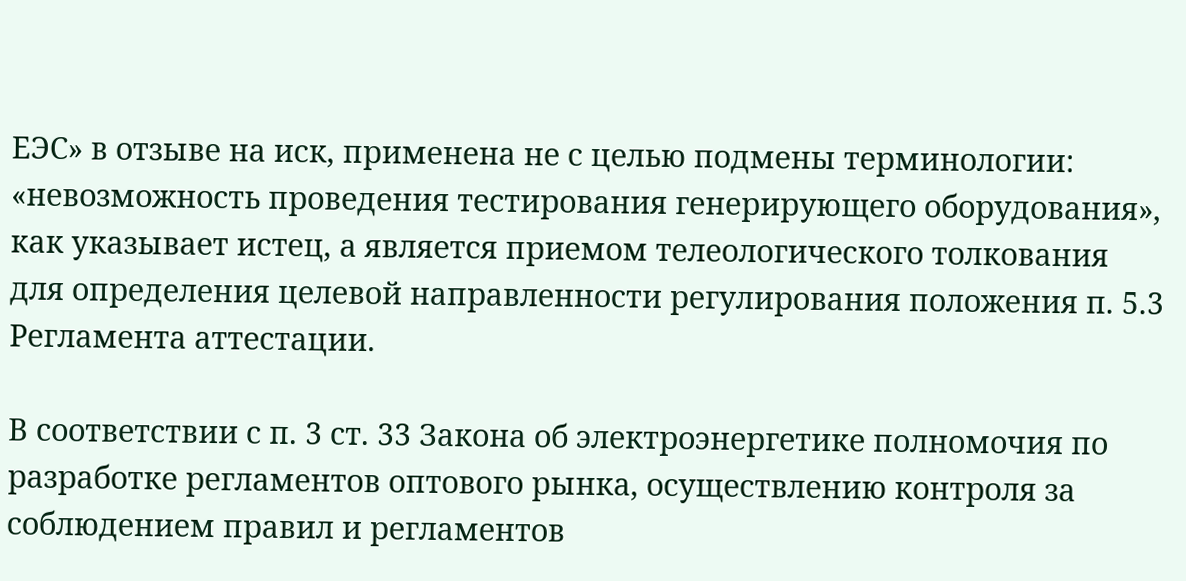ЕЭС» в отзыве на иск, применена не с целью подмены терминологии: «невозможность проведения тестирования генерирующего оборудования», как указывает истец, а является приемом телеологического толкования для определения целевой направленности регулирования положения п. 5.3 Регламента аттестации.

В соответствии с п. 3 ст. 33 Закона об электроэнергетике полномочия по разработке регламентов оптового рынка, осуществлению контроля за соблюдением правил и регламентов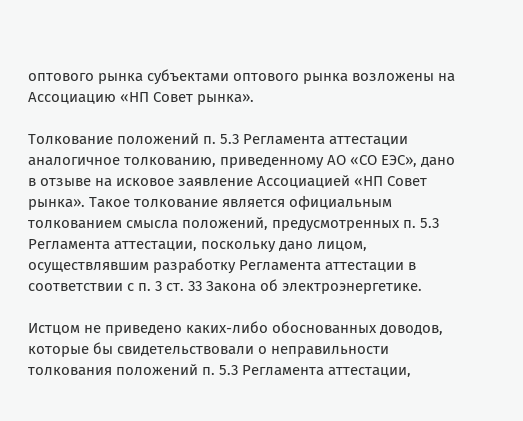оптового рынка субъектами оптового рынка возложены на Ассоциацию «НП Совет рынка».

Толкование положений п. 5.3 Регламента аттестации аналогичное толкованию, приведенному АО «СО ЕЭС», дано в отзыве на исковое заявление Ассоциацией «НП Совет рынка». Такое толкование является официальным толкованием смысла положений, предусмотренных п. 5.3 Регламента аттестации, поскольку дано лицом, осуществлявшим разработку Регламента аттестации в соответствии с п. 3 ст. 33 Закона об электроэнергетике.

Истцом не приведено каких-либо обоснованных доводов, которые бы свидетельствовали о неправильности толкования положений п. 5.3 Регламента аттестации,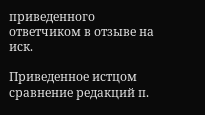приведенного ответчиком в отзыве на иск.

Приведенное истцом сравнение редакций п.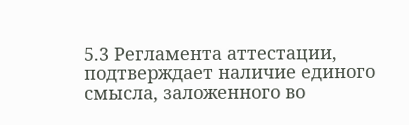5.3 Регламента аттестации, подтверждает наличие единого смысла, заложенного во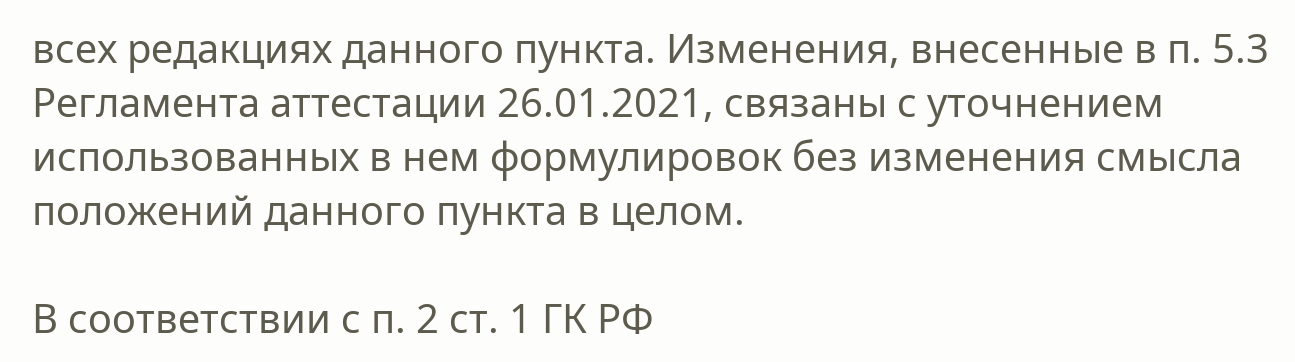всех редакциях данного пункта. Изменения, внесенные в п. 5.3 Регламента аттестации 26.01.2021, связаны с уточнением использованных в нем формулировок без изменения смысла положений данного пункта в целом.

В соответствии с п. 2 ст. 1 ГК РФ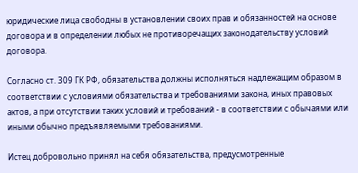юридические лица свободны в установлении своих прав и обязанностей на основе договора и в определении любых не противоречащих законодательству условий договора.

Согласно ст. 309 ГК РФ, обязательства должны исполняться надлежащим образом в соответствии с условиями обязательства и требованиями закона, иных правовых актов, а при отсутствии таких условий и требований - в соответствии с обычаями или иными обычно предъявляемыми требованиями.

Истец добровольно принял на себя обязательства, предусмотренные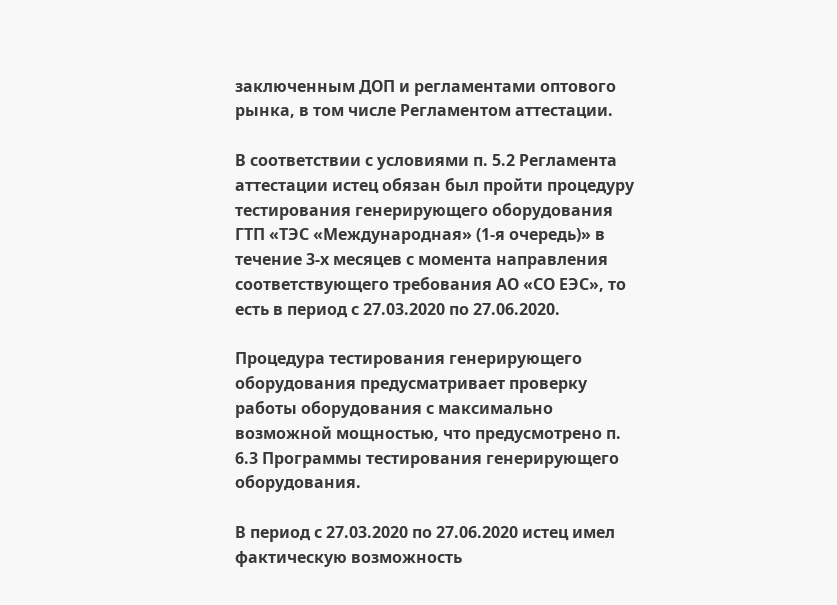заключенным ДОП и регламентами оптового рынка, в том числе Регламентом аттестации.

В соответствии с условиями п. 5.2 Регламента аттестации истец обязан был пройти процедуру тестирования генерирующего оборудования ГТП «ТЭС «Международная» (1-я очередь)» в течение 3-х месяцев с момента направления соответствующего требования АО «СО ЕЭС», то есть в период с 27.03.2020 по 27.06.2020.

Процедура тестирования генерирующего оборудования предусматривает проверку работы оборудования с максимально возможной мощностью, что предусмотрено п. 6.3 Программы тестирования генерирующего оборудования.

В период с 27.03.2020 по 27.06.2020 истец имел фактическую возможность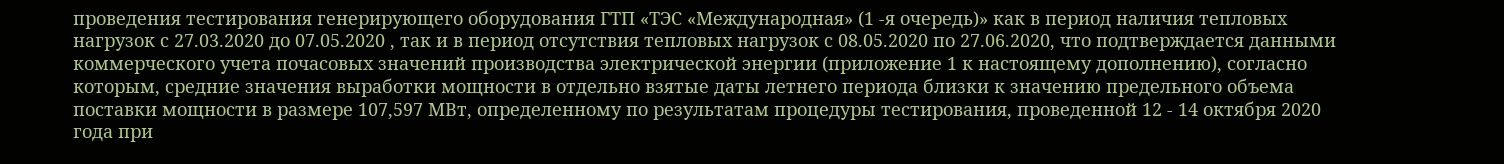проведения тестирования генерирующего оборудования ГТП «ТЭС «Международная» (1 -я очередь)» как в период наличия тепловых нагрузок с 27.03.2020 до 07.05.2020 , так и в период отсутствия тепловых нагрузок с 08.05.2020 по 27.06.2020, что подтверждается данными коммерческого учета почасовых значений производства электрической энергии (приложение 1 к настоящему дополнению), согласно которым, средние значения выработки мощности в отдельно взятые даты летнего периода близки к значению предельного объема поставки мощности в размере 107,597 МВт, определенному по результатам процедуры тестирования, проведенной 12 - 14 октября 2020 года при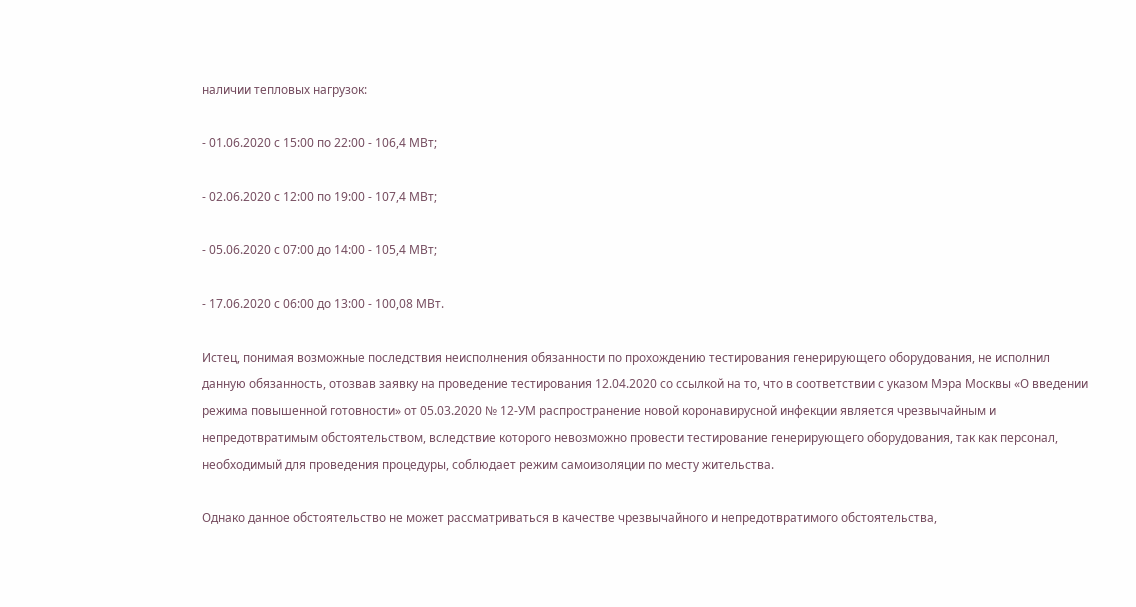наличии тепловых нагрузок:

- 01.06.2020 с 15:00 по 22:00 - 106,4 МВт;

- 02.06.2020 с 12:00 по 19:00 - 107,4 МВт;

- 05.06.2020 с 07:00 до 14:00 - 105,4 МВт;

- 17.06.2020 с 06:00 до 13:00 - 100,08 МВт.

Истец, понимая возможные последствия неисполнения обязанности по прохождению тестирования генерирующего оборудования, не исполнил данную обязанность, отозвав заявку на проведение тестирования 12.04.2020 со ссылкой на то, что в соответствии с указом Мэра Москвы «О введении режима повышенной готовности» от 05.03.2020 № 12-УМ распространение новой коронавирусной инфекции является чрезвычайным и непредотвратимым обстоятельством, вследствие которого невозможно провести тестирование генерирующего оборудования, так как персонал, необходимый для проведения процедуры, соблюдает режим самоизоляции по месту жительства.

Однако данное обстоятельство не может рассматриваться в качестве чрезвычайного и непредотвратимого обстоятельства,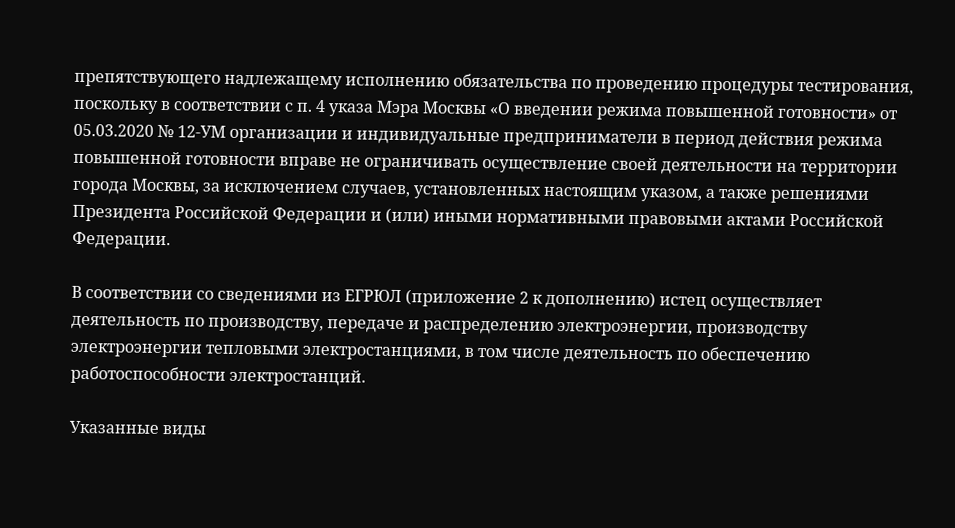препятствующего надлежащему исполнению обязательства по проведению процедуры тестирования, поскольку в соответствии с п. 4 указа Мэра Москвы «О введении режима повышенной готовности» от 05.03.2020 № 12-УМ организации и индивидуальные предприниматели в период действия режима повышенной готовности вправе не ограничивать осуществление своей деятельности на территории города Москвы, за исключением случаев, установленных настоящим указом, а также решениями Президента Российской Федерации и (или) иными нормативными правовыми актами Российской Федерации.

В соответствии со сведениями из ЕГРЮЛ (приложение 2 к дополнению) истец осуществляет деятельность по производству, передаче и распределению электроэнергии, производству электроэнергии тепловыми электростанциями, в том числе деятельность по обеспечению работоспособности электростанций.

Указанные виды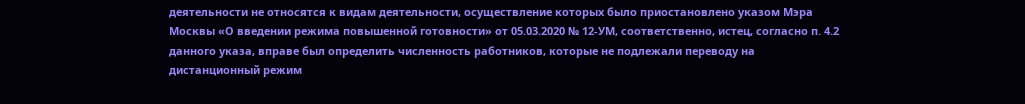деятельности не относятся к видам деятельности, осуществление которых было приостановлено указом Мэра Москвы «О введении режима повышенной готовности» от 05.03.2020 № 12-УМ, соответственно, истец, согласно п. 4.2 данного указа, вправе был определить численность работников, которые не подлежали переводу на дистанционный режим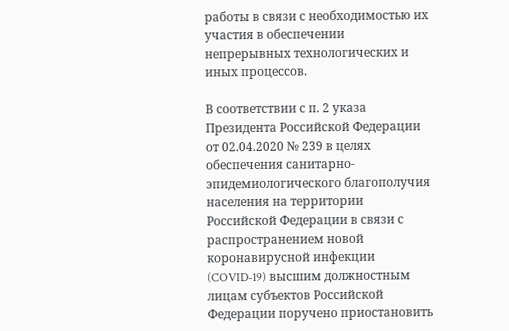работы в связи с необходимостью их участия в обеспечении непрерывных технологических и иных процессов.

В соответствии с п. 2 указа Президента Российской Федерации от 02.04.2020 № 239 в целях обеспечения санитарно-эпидемиологического благополучия населения на территории Российской Федерации в связи с распространением новой коронавирусной инфекции (COVID-19) высшим должностным лицам субъектов Российской Федерации поручено приостановить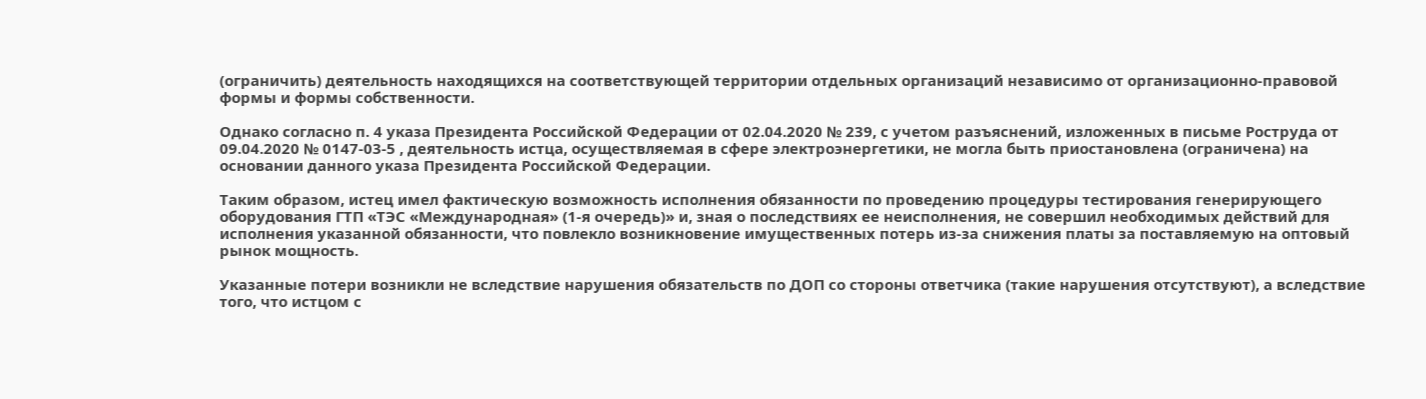(ограничить) деятельность находящихся на соответствующей территории отдельных организаций независимо от организационно-правовой формы и формы собственности.

Однако согласно п. 4 указа Президента Российской Федерации от 02.04.2020 № 239, с учетом разъяснений, изложенных в письме Роструда от 09.04.2020 № 0147-03-5 , деятельность истца, осуществляемая в сфере электроэнергетики, не могла быть приостановлена (ограничена) на основании данного указа Президента Российской Федерации.

Таким образом, истец имел фактическую возможность исполнения обязанности по проведению процедуры тестирования генерирующего оборудования ГТП «ТЭС «Международная» (1-я очередь)» и, зная о последствиях ее неисполнения, не совершил необходимых действий для исполнения указанной обязанности, что повлекло возникновение имущественных потерь из-за снижения платы за поставляемую на оптовый рынок мощность.

Указанные потери возникли не вследствие нарушения обязательств по ДОП со стороны ответчика (такие нарушения отсутствуют), а вследствие того, что истцом с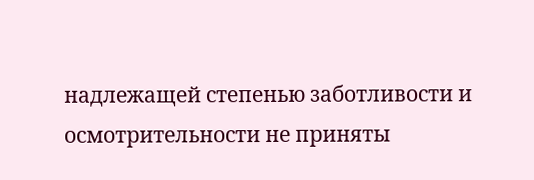надлежащей степенью заботливости и осмотрительности не приняты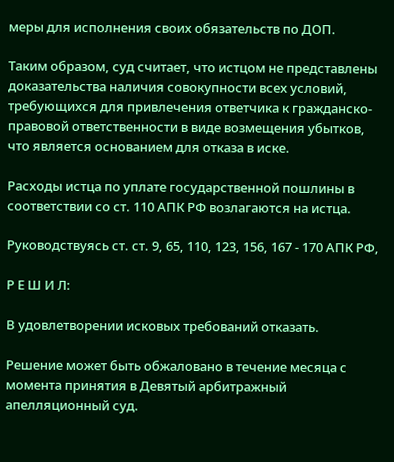меры для исполнения своих обязательств по ДОП.

Таким образом, суд считает, что истцом не представлены доказательства наличия совокупности всех условий, требующихся для привлечения ответчика к гражданско-правовой ответственности в виде возмещения убытков, что является основанием для отказа в иске.

Расходы истца по уплате государственной пошлины в соответствии со ст. 110 АПК РФ возлагаются на истца.

Руководствуясь ст. ст. 9, 65, 110, 123, 156, 167 - 170 АПК РФ,

Р Е Ш И Л:

В удовлетворении исковых требований отказать.

Решение может быть обжаловано в течение месяца с момента принятия в Девятый арбитражный апелляционный суд.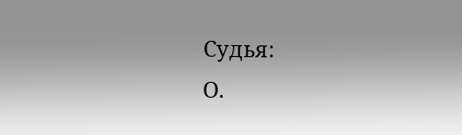Судья:                                                                                   О.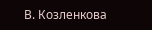В. Козленкова